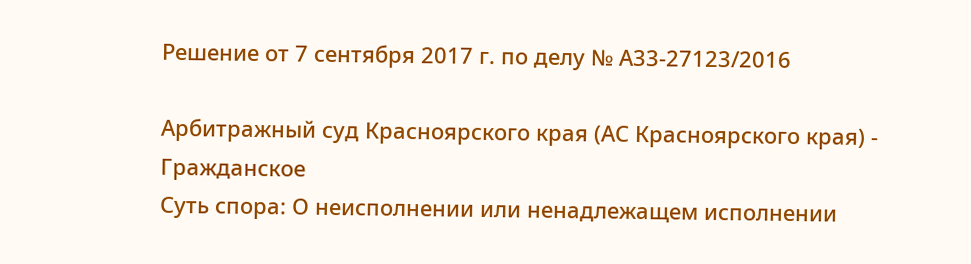Решение от 7 сентября 2017 г. по делу № А33-27123/2016

Арбитражный суд Красноярского края (АС Красноярского края) - Гражданское
Суть спора: О неисполнении или ненадлежащем исполнении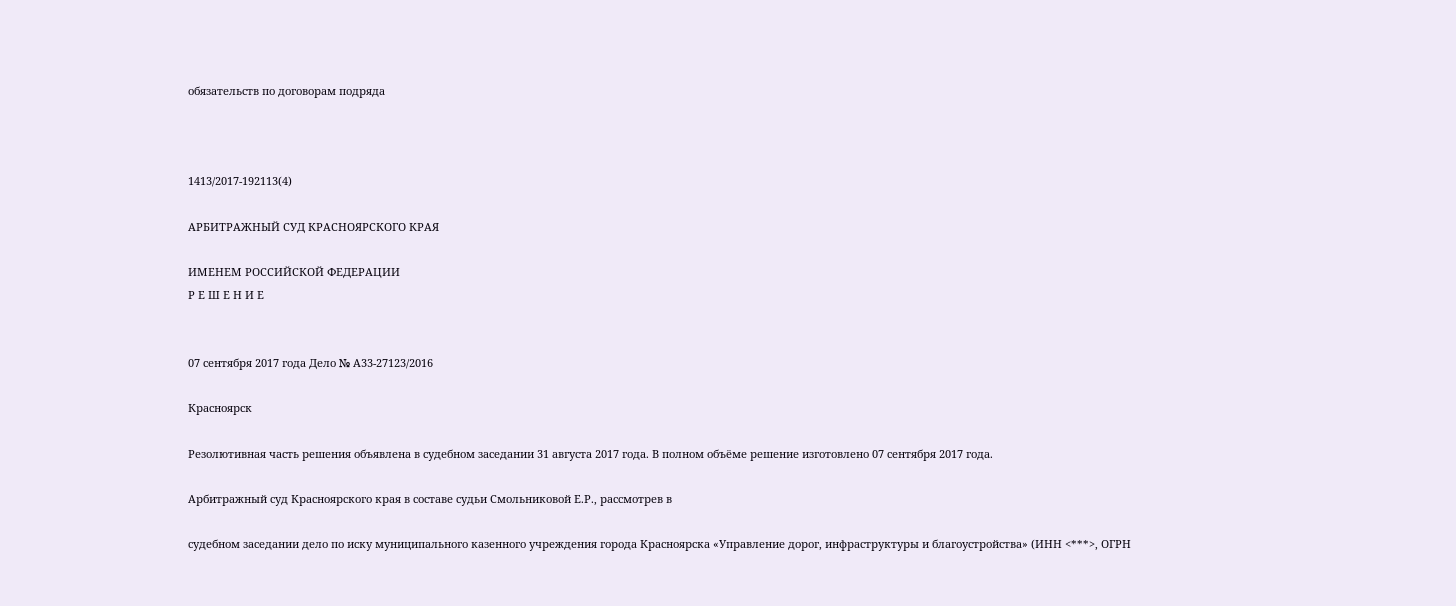обязательств по договорам подряда



1413/2017-192113(4)

АРБИТРАЖНЫЙ СУД КРАСНОЯРСКОГО КРАЯ

ИМЕНЕМ РОССИЙСКОЙ ФЕДЕРАЦИИ
Р Е Ш Е Н И Е


07 сентября 2017 года Дело № А33-27123/2016

Красноярск

Резолютивная часть решения объявлена в судебном заседании 31 августа 2017 года. В полном объёме решение изготовлено 07 сентября 2017 года.

Арбитражный суд Красноярского края в составе судьи Смольниковой Е.Р., рассмотрев в

судебном заседании дело по иску муниципального казенного учреждения города Красноярска «Управление дорог, инфраструктуры и благоустройства» (ИНН <***>, ОГРН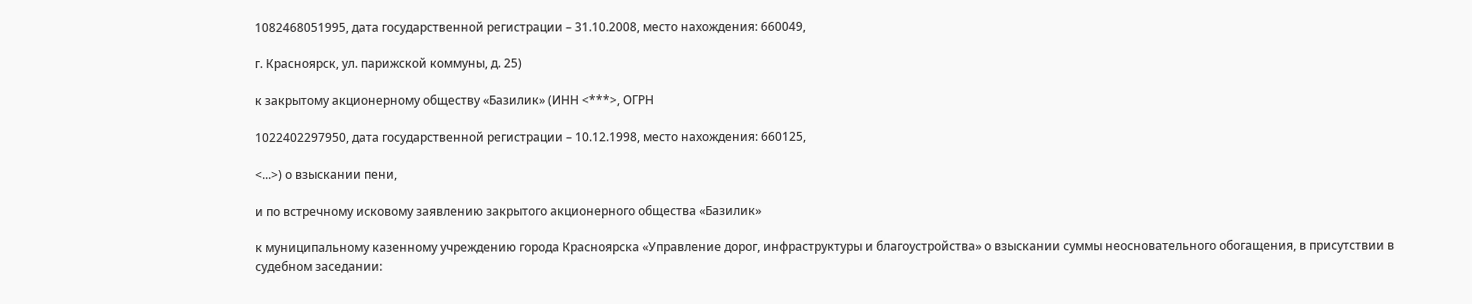1082468051995, дата государственной регистрации – 31.10.2008, место нахождения: 660049,

г. Красноярск, ул. парижской коммуны, д. 25)

к закрытому акционерному обществу «Базилик» (ИНН <***>, ОГРН

1022402297950, дата государственной регистрации – 10.12.1998, место нахождения: 660125,

<...>) о взыскании пени,

и по встречному исковому заявлению закрытого акционерного общества «Базилик»

к муниципальному казенному учреждению города Красноярска «Управление дорог, инфраструктуры и благоустройства» о взыскании суммы неосновательного обогащения, в присутствии в судебном заседании: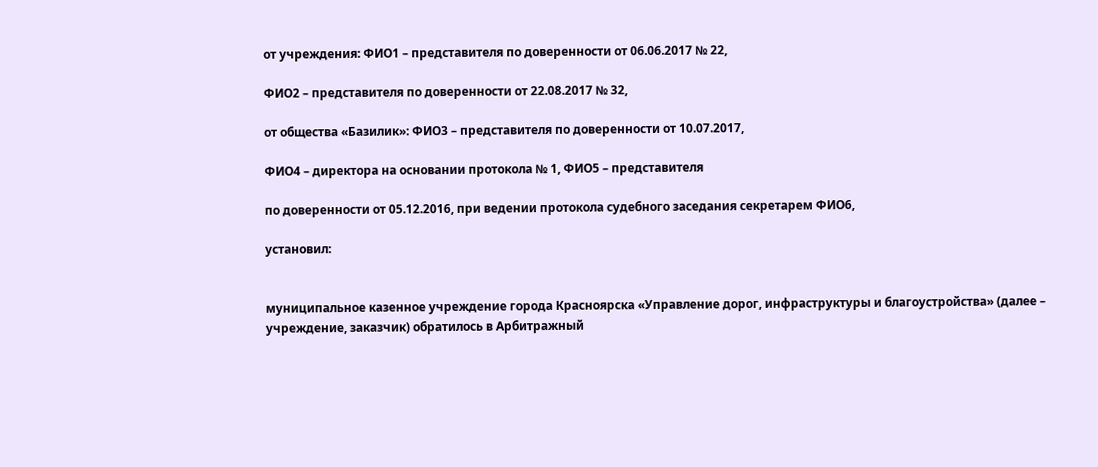от учреждения: ФИО1 – представителя по доверенности от 06.06.2017 № 22,

ФИО2 – представителя по доверенности от 22.08.2017 № 32,

от общества «Базилик»: ФИО3 – представителя по доверенности от 10.07.2017,

ФИО4 – директора на основании протокола № 1, ФИО5 – представителя

по доверенности от 05.12.2016, при ведении протокола судебного заседания секретарем ФИО6,

установил:


муниципальное казенное учреждение города Красноярска «Управление дорог, инфраструктуры и благоустройства» (далее – учреждение, заказчик) обратилось в Арбитражный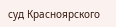суд Красноярского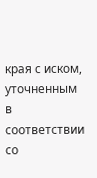края с иском, уточненным в соответствии со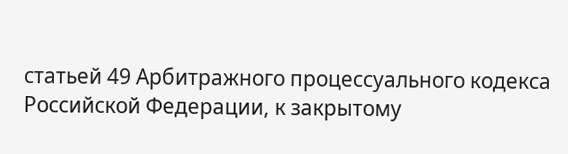статьей 49 Арбитражного процессуального кодекса Российской Федерации, к закрытому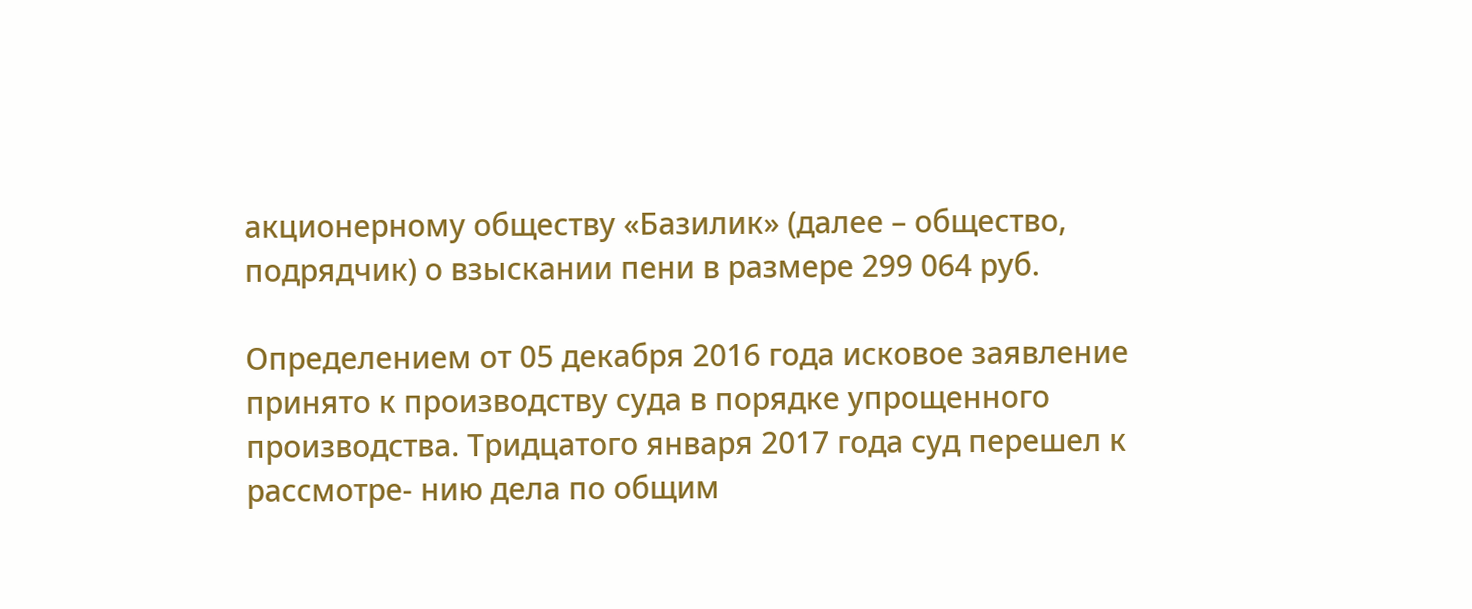акционерному обществу «Базилик» (далее – общество, подрядчик) о взыскании пени в размере 299 064 руб.

Определением от 05 декабря 2016 года исковое заявление принято к производству суда в порядке упрощенного производства. Тридцатого января 2017 года суд перешел к рассмотре- нию дела по общим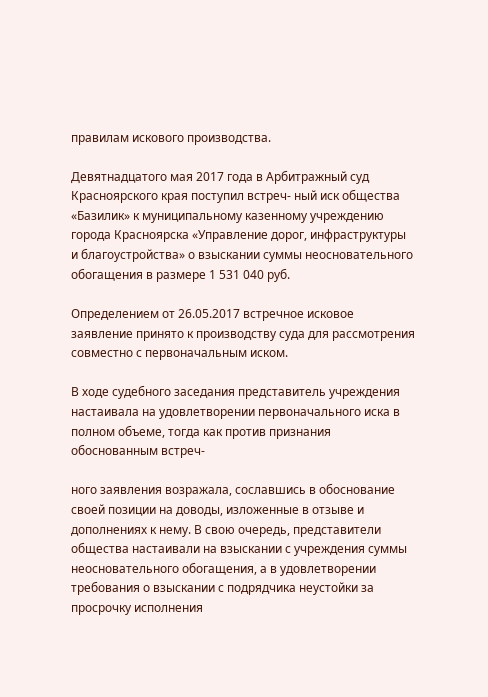правилам искового производства.

Девятнадцатого мая 2017 года в Арбитражный суд Красноярского края поступил встреч- ный иск общества «Базилик» к муниципальному казенному учреждению города Красноярска «Управление дорог, инфраструктуры и благоустройства» о взыскании суммы неосновательного обогащения в размере 1 531 040 руб.

Определением от 26.05.2017 встречное исковое заявление принято к производству суда для рассмотрения совместно с первоначальным иском.

В ходе судебного заседания представитель учреждения настаивала на удовлетворении первоначального иска в полном объеме, тогда как против признания обоснованным встреч-

ного заявления возражала, сославшись в обоснование своей позиции на доводы, изложенные в отзыве и дополнениях к нему. В свою очередь, представители общества настаивали на взыскании с учреждения суммы неосновательного обогащения, а в удовлетворении требования о взыскании с подрядчика неустойки за просрочку исполнения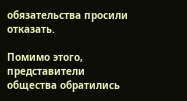обязательства просили отказать.

Помимо этого, представители общества обратились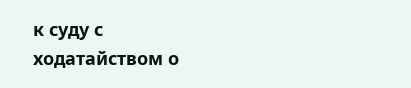к суду с ходатайством о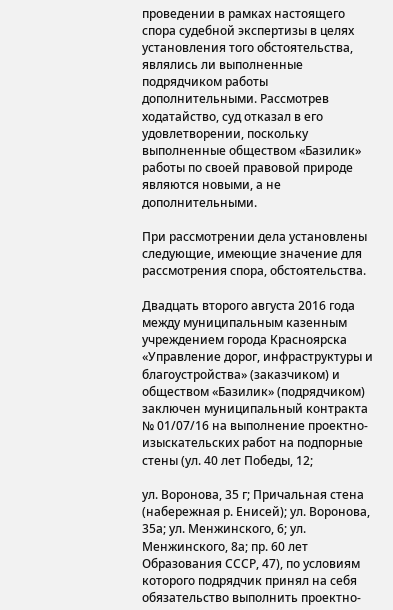проведении в рамках настоящего спора судебной экспертизы в целях установления того обстоятельства, являлись ли выполненные подрядчиком работы дополнительными. Рассмотрев ходатайство, суд отказал в его удовлетворении, поскольку выполненные обществом «Базилик» работы по своей правовой природе являются новыми, а не дополнительными.

При рассмотрении дела установлены следующие, имеющие значение для рассмотрения спора, обстоятельства.

Двадцать второго августа 2016 года между муниципальным казенным учреждением города Красноярска «Управление дорог, инфраструктуры и благоустройства» (заказчиком) и обществом «Базилик» (подрядчиком) заключен муниципальный контракта № 01/07/16 на выполнение проектно-изыскательских работ на подпорные стены (ул. 40 лет Победы, 12;

ул. Воронова, 35 г; Причальная стена (набережная р. Енисей); ул. Воронова, 35а; ул. Менжинского, 6; ул. Менжинского, 8а; пр. 60 лет Образования СССР, 47), по условиям которого подрядчик принял на себя обязательство выполнить проектно-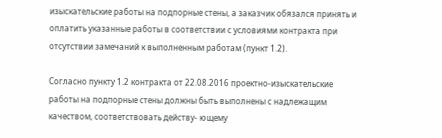изыскательские работы на подпорные стены, а заказчик обязался принять и оплатить указанные работы в соответствии с условиями контракта при отсутствии замечаний к выполненным работам (пункт 1.2).

Согласно пункту 1.2 контракта от 22.08.2016 проектно-изыскательские работы на подпорные стены должны быть выполнены с надлежащим качеством, соответствовать действу- ющему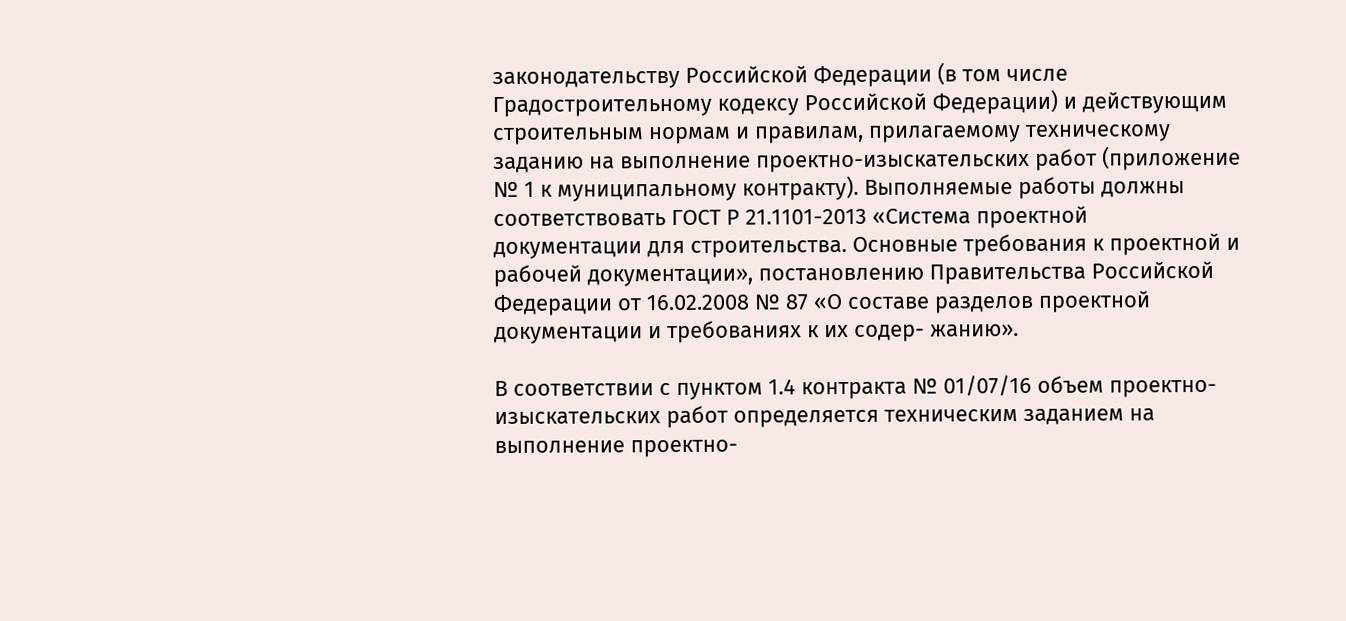законодательству Российской Федерации (в том числе Градостроительному кодексу Российской Федерации) и действующим строительным нормам и правилам, прилагаемому техническому заданию на выполнение проектно-изыскательских работ (приложение № 1 к муниципальному контракту). Выполняемые работы должны соответствовать ГОСТ Р 21.1101-2013 «Система проектной документации для строительства. Основные требования к проектной и рабочей документации», постановлению Правительства Российской Федерации от 16.02.2008 № 87 «О составе разделов проектной документации и требованиях к их содер- жанию».

В соответствии с пунктом 1.4 контракта № 01/07/16 объем проектно-изыскательских работ определяется техническим заданием на выполнение проектно-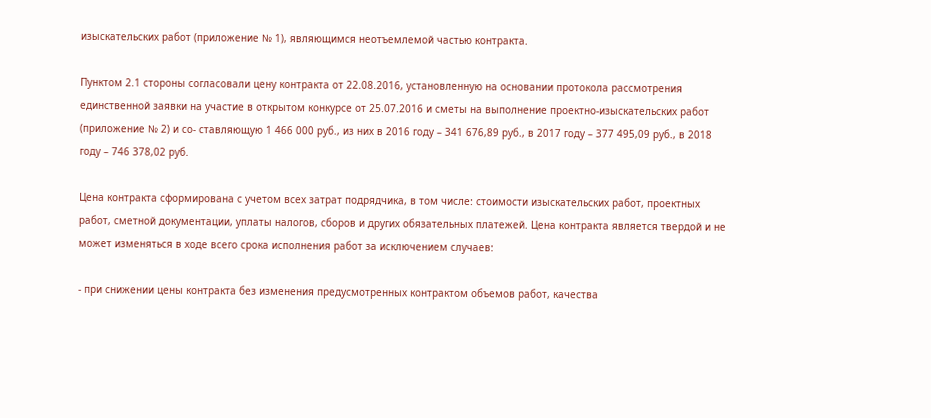изыскательских работ (приложение № 1), являющимся неотъемлемой частью контракта.

Пунктом 2.1 стороны согласовали цену контракта от 22.08.2016, установленную на основании протокола рассмотрения единственной заявки на участие в открытом конкурсе от 25.07.2016 и сметы на выполнение проектно-изыскательских работ (приложение № 2) и со- ставляющую 1 466 000 руб., из них в 2016 году – 341 676,89 руб., в 2017 году – 377 495,09 руб., в 2018 году – 746 378,02 руб.

Цена контракта сформирована с учетом всех затрат подрядчика, в том числе: стоимости изыскательских работ, проектных работ, сметной документации, уплаты налогов, сборов и других обязательных платежей. Цена контракта является твердой и не может изменяться в ходе всего срока исполнения работ за исключением случаев:

- при снижении цены контракта без изменения предусмотренных контрактом объемов работ, качества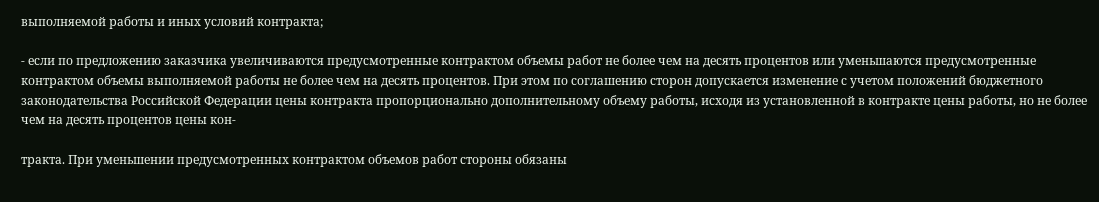выполняемой работы и иных условий контракта;

- если по предложению заказчика увеличиваются предусмотренные контрактом объемы работ не более чем на десять процентов или уменьшаются предусмотренные контрактом объемы выполняемой работы не более чем на десять процентов. При этом по соглашению сторон допускается изменение с учетом положений бюджетного законодательства Российской Федерации цены контракта пропорционально дополнительному объему работы, исходя из установленной в контракте цены работы, но не более чем на десять процентов цены кон-

тракта. При уменьшении предусмотренных контрактом объемов работ стороны обязаны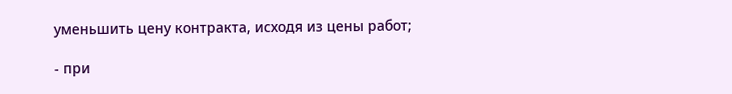уменьшить цену контракта, исходя из цены работ;

- при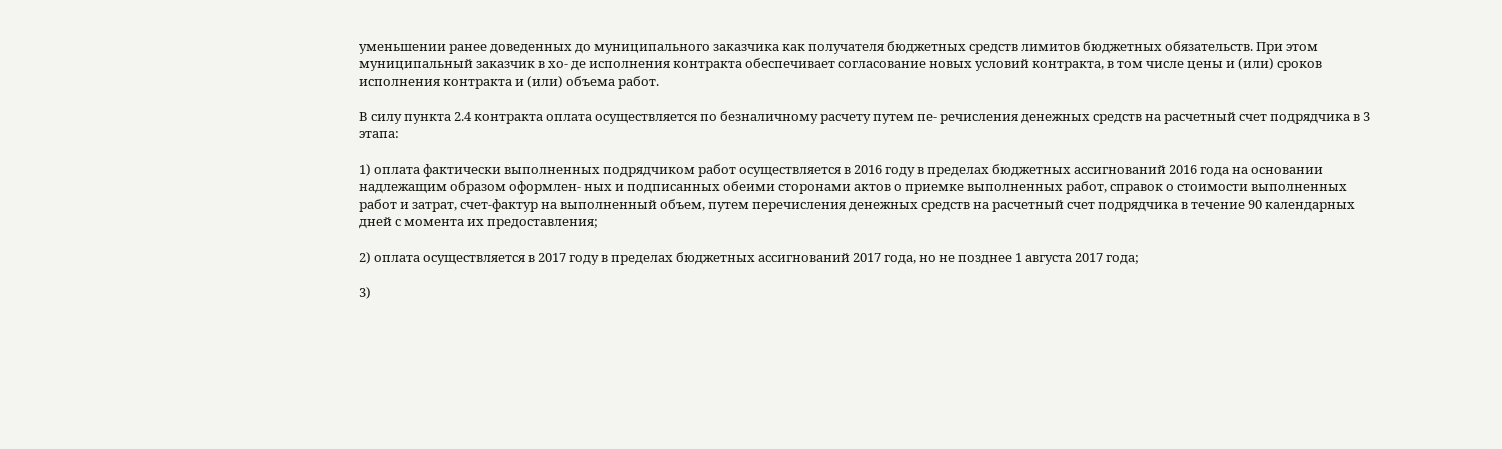уменьшении ранее доведенных до муниципального заказчика как получателя бюджетных средств лимитов бюджетных обязательств. При этом муниципальный заказчик в хо- де исполнения контракта обеспечивает согласование новых условий контракта, в том числе цены и (или) сроков исполнения контракта и (или) объема работ.

В силу пункта 2.4 контракта оплата осуществляется по безналичному расчету путем пе- речисления денежных средств на расчетный счет подрядчика в 3 этапа:

1) оплата фактически выполненных подрядчиком работ осуществляется в 2016 году в пределах бюджетных ассигнований 2016 года на основании надлежащим образом оформлен- ных и подписанных обеими сторонами актов о приемке выполненных работ, справок о стоимости выполненных работ и затрат, счет-фактур на выполненный объем, путем перечисления денежных средств на расчетный счет подрядчика в течение 90 календарных дней с момента их предоставления;

2) оплата осуществляется в 2017 году в пределах бюджетных ассигнований 2017 года, но не позднее 1 августа 2017 года;

3)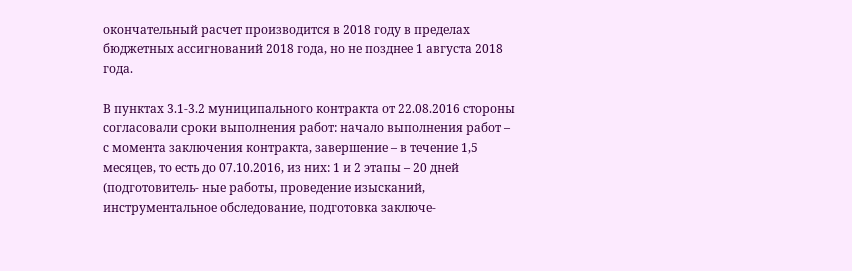окончательный расчет производится в 2018 году в пределах бюджетных ассигнований 2018 года, но не позднее 1 августа 2018 года.

В пунктах 3.1-3.2 муниципального контракта от 22.08.2016 стороны согласовали сроки выполнения работ: начало выполнения работ – с момента заключения контракта, завершение – в течение 1,5 месяцев, то есть до 07.10.2016, из них: 1 и 2 этапы – 20 дней (подготовитель- ные работы, проведение изысканий, инструментальное обследование, подготовка заключе-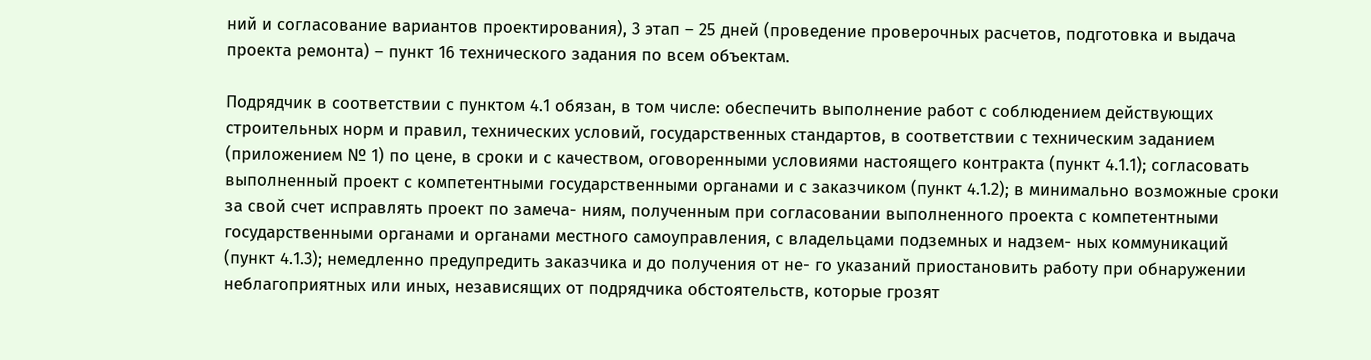ний и согласование вариантов проектирования), 3 этап – 25 дней (проведение проверочных расчетов, подготовка и выдача проекта ремонта) – пункт 16 технического задания по всем объектам.

Подрядчик в соответствии с пунктом 4.1 обязан, в том числе: обеспечить выполнение работ с соблюдением действующих строительных норм и правил, технических условий, государственных стандартов, в соответствии с техническим заданием (приложением № 1) по цене, в сроки и с качеством, оговоренными условиями настоящего контракта (пункт 4.1.1); согласовать выполненный проект с компетентными государственными органами и с заказчиком (пункт 4.1.2); в минимально возможные сроки за свой счет исправлять проект по замеча- ниям, полученным при согласовании выполненного проекта с компетентными государственными органами и органами местного самоуправления, с владельцами подземных и надзем- ных коммуникаций (пункт 4.1.3); немедленно предупредить заказчика и до получения от не- го указаний приостановить работу при обнаружении неблагоприятных или иных, независящих от подрядчика обстоятельств, которые грозят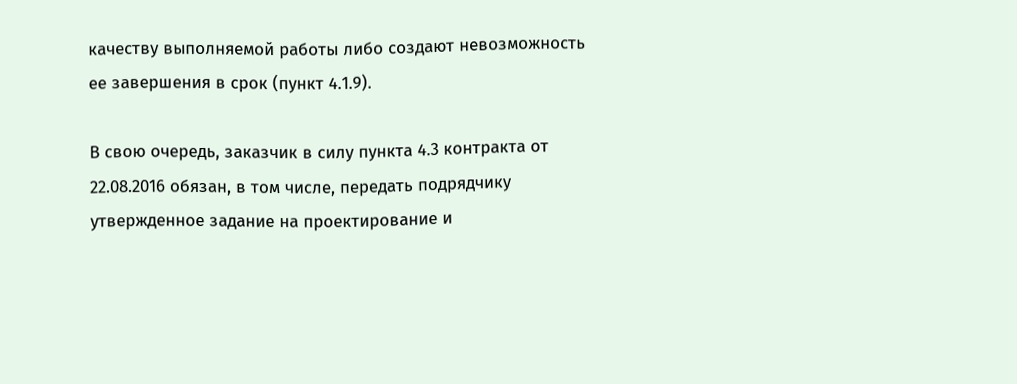качеству выполняемой работы либо создают невозможность ее завершения в срок (пункт 4.1.9).

В свою очередь, заказчик в силу пункта 4.3 контракта от 22.08.2016 обязан, в том числе, передать подрядчику утвержденное задание на проектирование и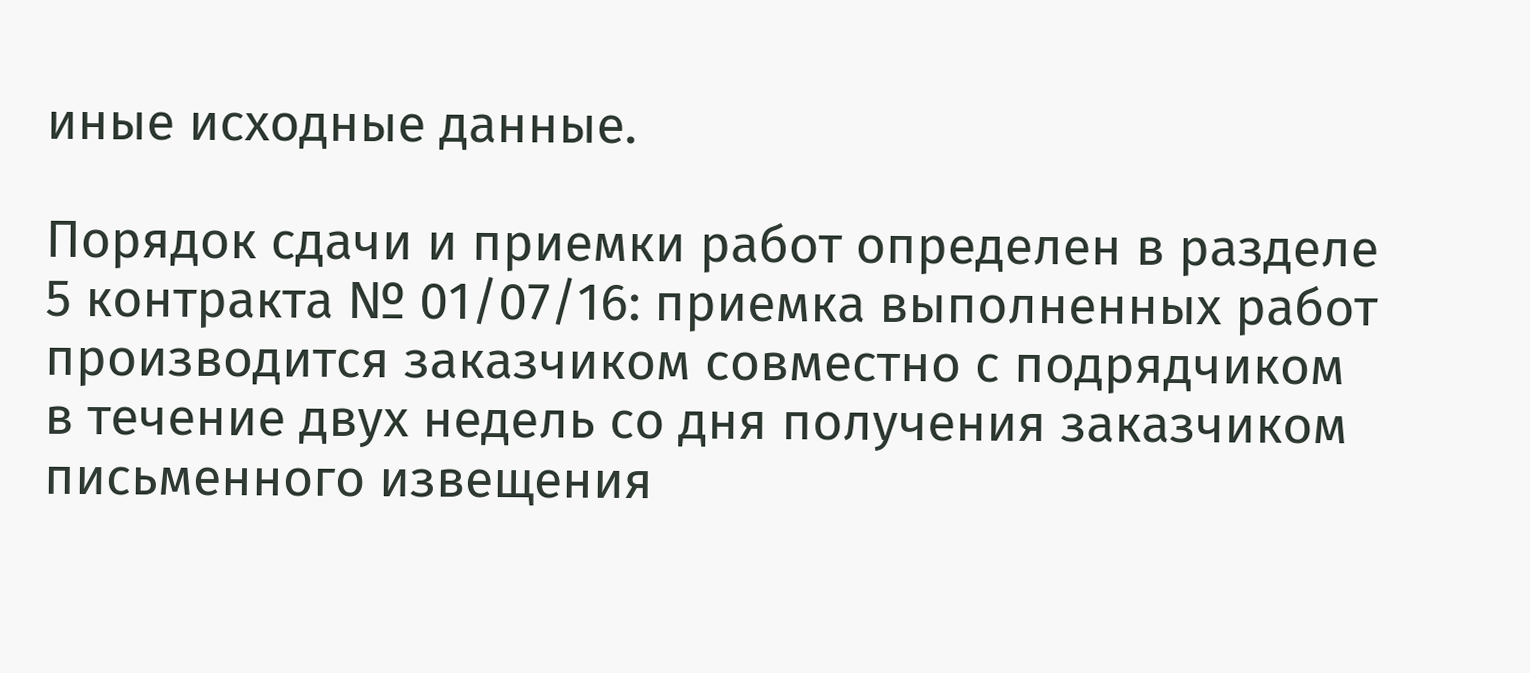иные исходные данные.

Порядок сдачи и приемки работ определен в разделе 5 контракта № 01/07/16: приемка выполненных работ производится заказчиком совместно с подрядчиком в течение двух недель со дня получения заказчиком письменного извещения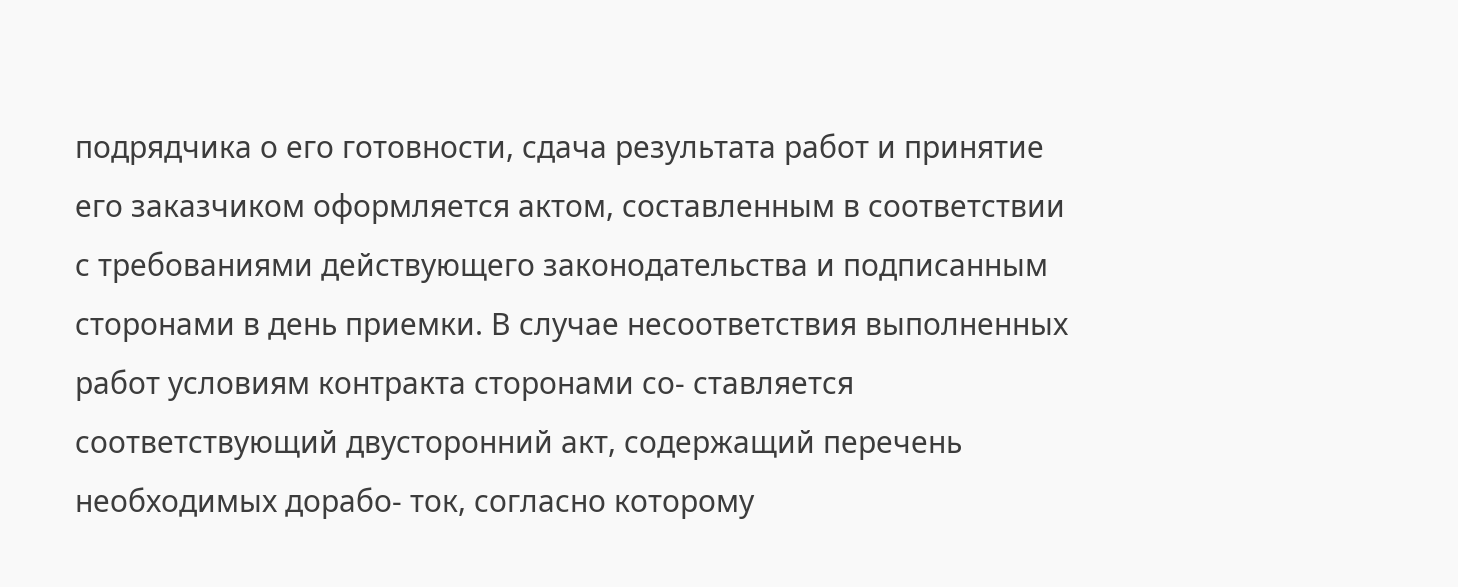подрядчика о его готовности, сдача результата работ и принятие его заказчиком оформляется актом, составленным в соответствии с требованиями действующего законодательства и подписанным сторонами в день приемки. В случае несоответствия выполненных работ условиям контракта сторонами со- ставляется соответствующий двусторонний акт, содержащий перечень необходимых дорабо- ток, согласно которому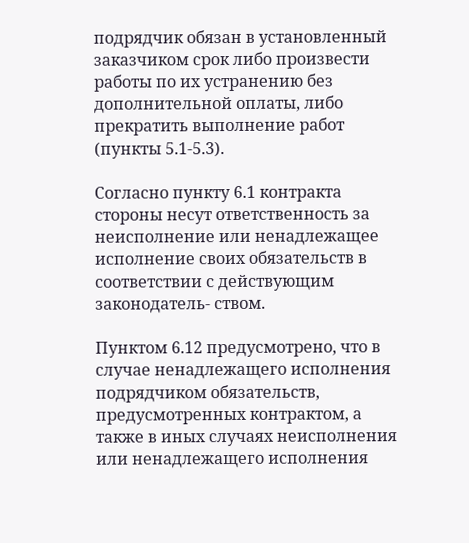подрядчик обязан в установленный заказчиком срок либо произвести работы по их устранению без дополнительной оплаты, либо прекратить выполнение работ (пункты 5.1-5.3).

Согласно пункту 6.1 контракта стороны несут ответственность за неисполнение или ненадлежащее исполнение своих обязательств в соответствии с действующим законодатель- ством.

Пунктом 6.12 предусмотрено, что в случае ненадлежащего исполнения подрядчиком обязательств, предусмотренных контрактом, а также в иных случаях неисполнения или ненадлежащего исполнения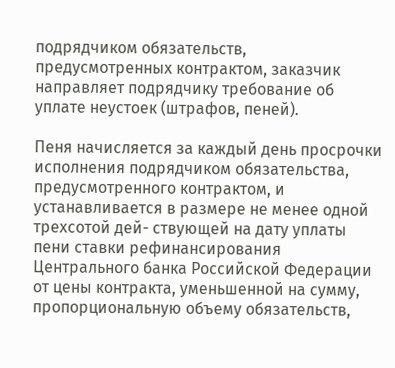подрядчиком обязательств, предусмотренных контрактом, заказчик направляет подрядчику требование об уплате неустоек (штрафов, пеней).

Пеня начисляется за каждый день просрочки исполнения подрядчиком обязательства, предусмотренного контрактом, и устанавливается в размере не менее одной трехсотой дей- ствующей на дату уплаты пени ставки рефинансирования Центрального банка Российской Федерации от цены контракта, уменьшенной на сумму, пропорциональную объему обязательств,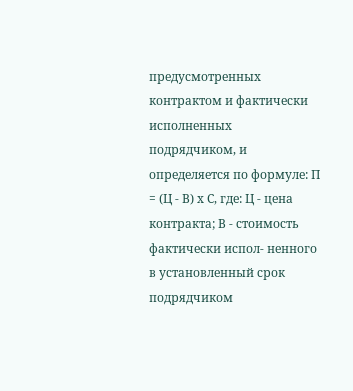предусмотренных контрактом и фактически исполненных подрядчиком, и определяется по формуле: П = (Ц - В) х С, где: Ц - цена контракта; В - стоимость фактически испол- ненного в установленный срок подрядчиком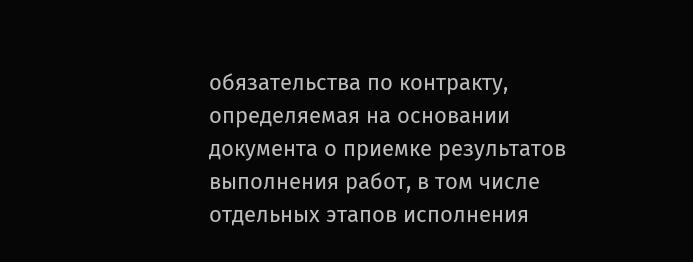обязательства по контракту, определяемая на основании документа о приемке результатов выполнения работ, в том числе отдельных этапов исполнения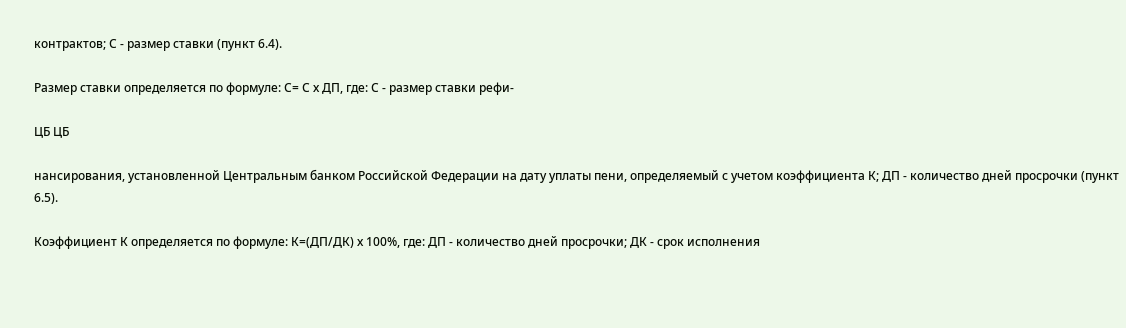контрактов; С - размер ставки (пункт 6.4).

Размер ставки определяется по формуле: С= С х ДП, где: С - размер ставки рефи-

ЦБ ЦБ

нансирования, установленной Центральным банком Российской Федерации на дату уплаты пени, определяемый с учетом коэффициента К; ДП - количество дней просрочки (пункт 6.5).

Коэффициент К определяется по формуле: К=(ДП/ДК) х 100%, где: ДП - количество дней просрочки; ДК - срок исполнения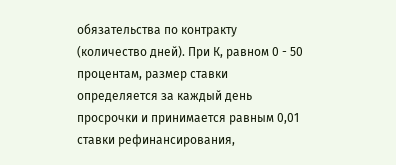обязательства по контракту (количество дней). При К, равном 0 - 50 процентам, размер ставки определяется за каждый день просрочки и принимается равным 0,01 ставки рефинансирования,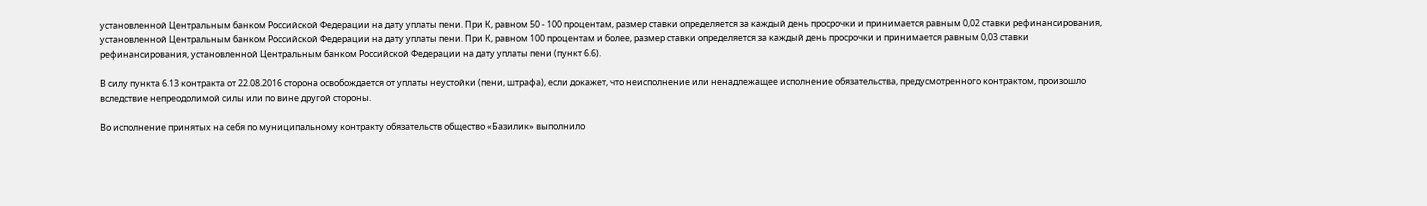установленной Центральным банком Российской Федерации на дату уплаты пени. При К, равном 50 - 100 процентам, размер ставки определяется за каждый день просрочки и принимается равным 0,02 ставки рефинансирования, установленной Центральным банком Российской Федерации на дату уплаты пени. При К, равном 100 процентам и более, размер ставки определяется за каждый день просрочки и принимается равным 0,03 ставки рефинансирования, установленной Центральным банком Российской Федерации на дату уплаты пени (пункт 6.6).

В силу пункта 6.13 контракта от 22.08.2016 сторона освобождается от уплаты неустойки (пени, штрафа), если докажет, что неисполнение или ненадлежащее исполнение обязательства, предусмотренного контрактом, произошло вследствие непреодолимой силы или по вине другой стороны.

Во исполнение принятых на себя по муниципальному контракту обязательств общество «Базилик» выполнило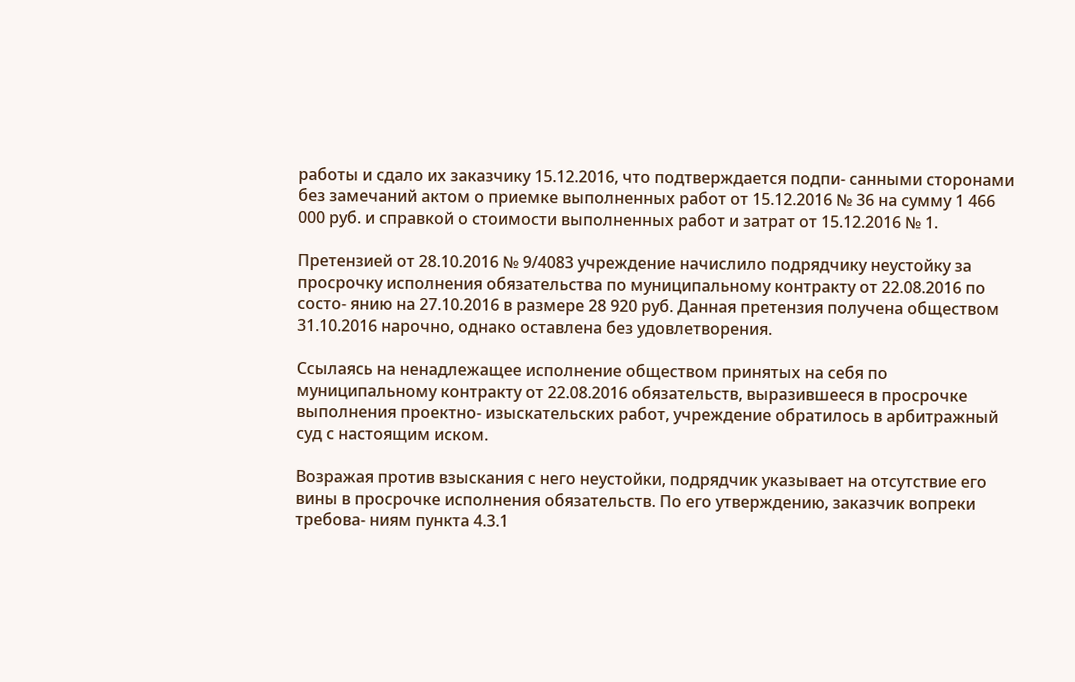работы и сдало их заказчику 15.12.2016, что подтверждается подпи- санными сторонами без замечаний актом о приемке выполненных работ от 15.12.2016 № 36 на сумму 1 466 000 руб. и справкой о стоимости выполненных работ и затрат от 15.12.2016 № 1.

Претензией от 28.10.2016 № 9/4083 учреждение начислило подрядчику неустойку за просрочку исполнения обязательства по муниципальному контракту от 22.08.2016 по состо- янию на 27.10.2016 в размере 28 920 руб. Данная претензия получена обществом 31.10.2016 нарочно, однако оставлена без удовлетворения.

Ссылаясь на ненадлежащее исполнение обществом принятых на себя по муниципальному контракту от 22.08.2016 обязательств, выразившееся в просрочке выполнения проектно- изыскательских работ, учреждение обратилось в арбитражный суд с настоящим иском.

Возражая против взыскания с него неустойки, подрядчик указывает на отсутствие его вины в просрочке исполнения обязательств. По его утверждению, заказчик вопреки требова- ниям пункта 4.3.1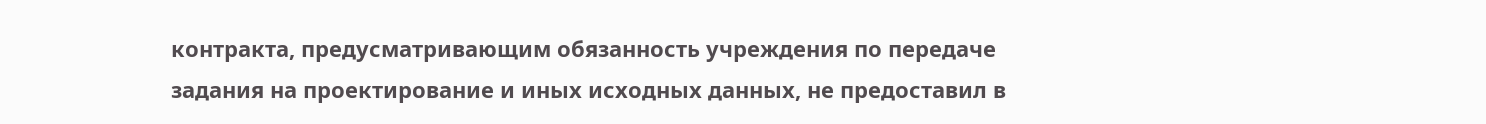контракта, предусматривающим обязанность учреждения по передаче задания на проектирование и иных исходных данных, не предоставил в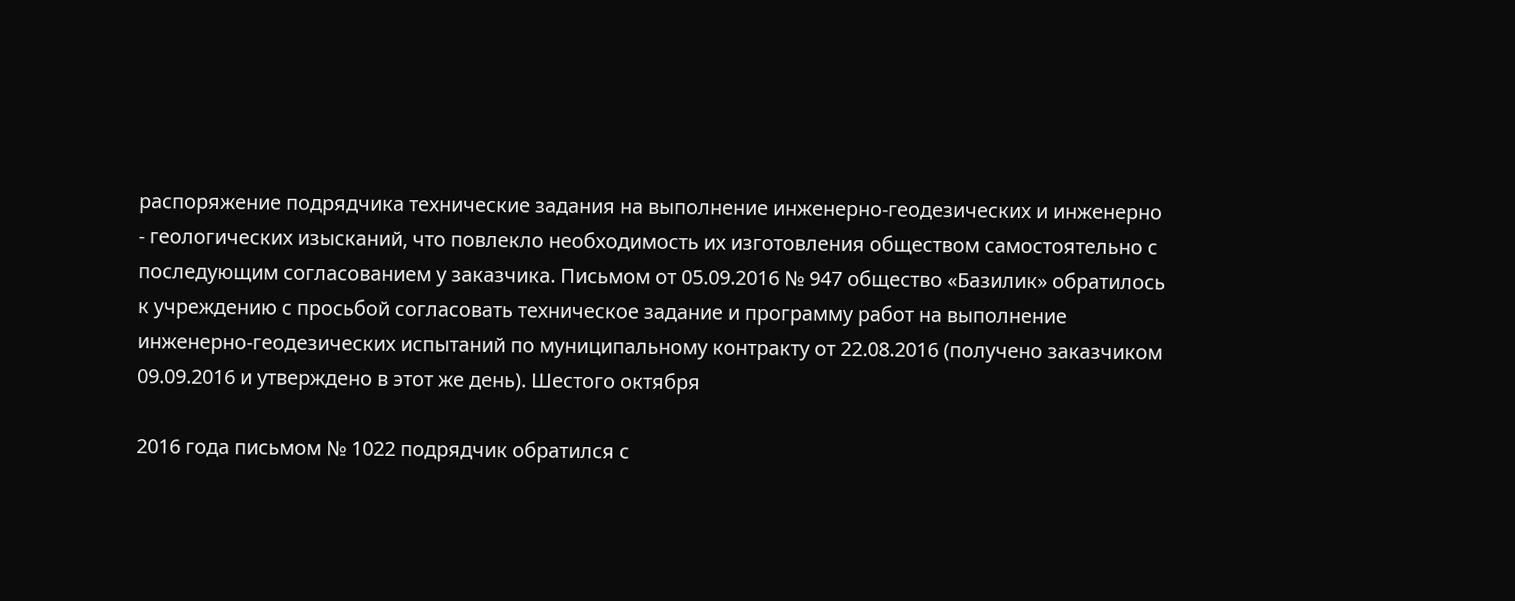распоряжение подрядчика технические задания на выполнение инженерно-геодезических и инженерно - геологических изысканий, что повлекло необходимость их изготовления обществом самостоятельно с последующим согласованием у заказчика. Письмом от 05.09.2016 № 947 общество «Базилик» обратилось к учреждению с просьбой согласовать техническое задание и программу работ на выполнение инженерно-геодезических испытаний по муниципальному контракту от 22.08.2016 (получено заказчиком 09.09.2016 и утверждено в этот же день). Шестого октября

2016 года письмом № 1022 подрядчик обратился с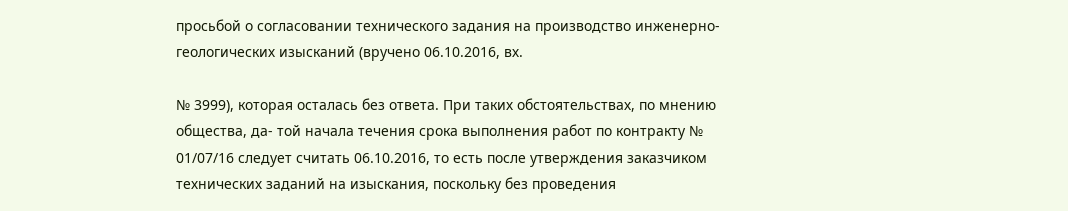просьбой о согласовании технического задания на производство инженерно-геологических изысканий (вручено 06.10.2016, вх.

№ 3999), которая осталась без ответа. При таких обстоятельствах, по мнению общества, да- той начала течения срока выполнения работ по контракту № 01/07/16 следует считать 06.10.2016, то есть после утверждения заказчиком технических заданий на изыскания, поскольку без проведения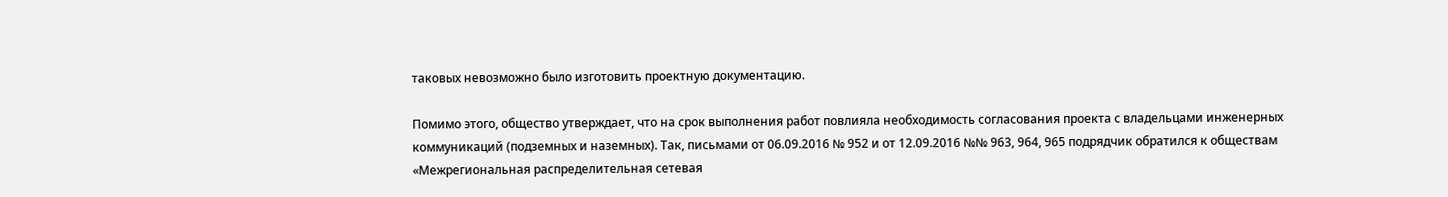таковых невозможно было изготовить проектную документацию.

Помимо этого, общество утверждает, что на срок выполнения работ повлияла необходимость согласования проекта с владельцами инженерных коммуникаций (подземных и наземных). Так, письмами от 06.09.2016 № 952 и от 12.09.2016 №№ 963, 964, 965 подрядчик обратился к обществам «Межрегиональная распределительная сетевая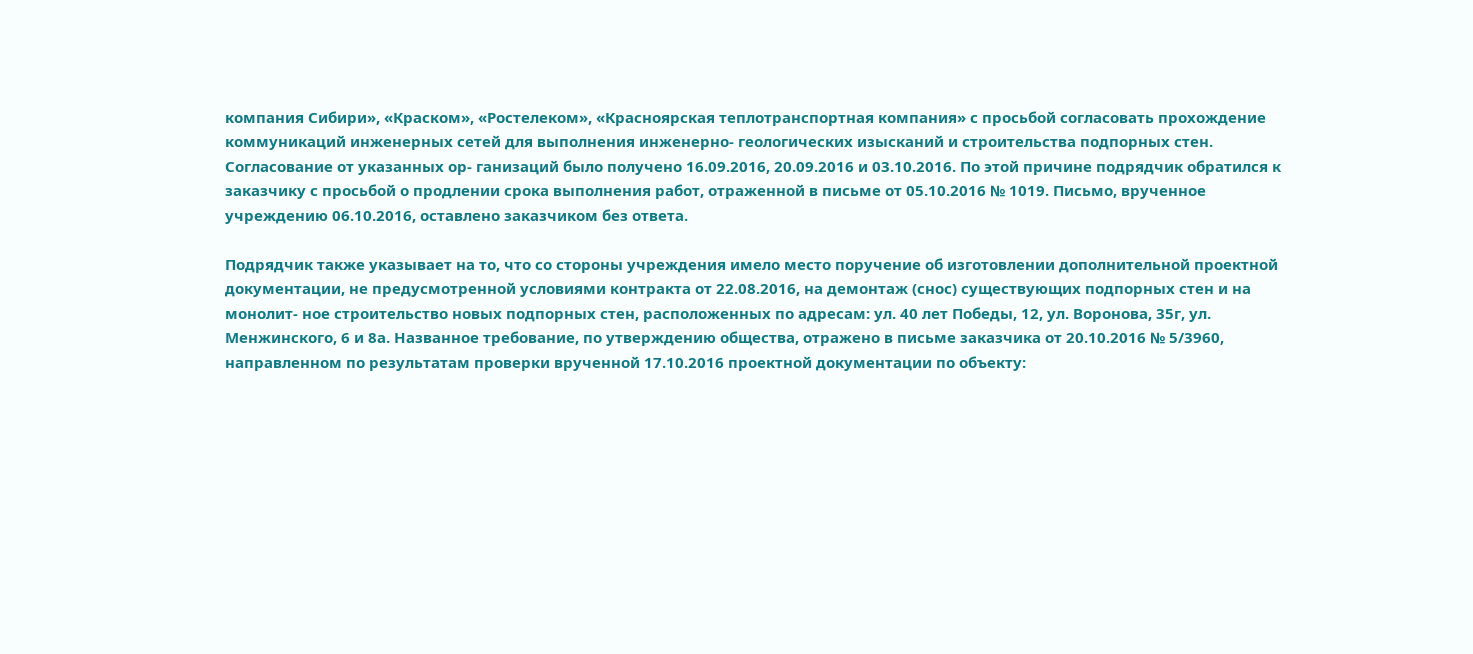компания Сибири», «Краском», «Ростелеком», «Красноярская теплотранспортная компания» с просьбой согласовать прохождение коммуникаций инженерных сетей для выполнения инженерно- геологических изысканий и строительства подпорных стен. Согласование от указанных ор- ганизаций было получено 16.09.2016, 20.09.2016 и 03.10.2016. По этой причине подрядчик обратился к заказчику с просьбой о продлении срока выполнения работ, отраженной в письме от 05.10.2016 № 1019. Письмо, врученное учреждению 06.10.2016, оставлено заказчиком без ответа.

Подрядчик также указывает на то, что со стороны учреждения имело место поручение об изготовлении дополнительной проектной документации, не предусмотренной условиями контракта от 22.08.2016, на демонтаж (снос) существующих подпорных стен и на монолит- ное строительство новых подпорных стен, расположенных по адресам: ул. 40 лет Победы, 12, ул. Воронова, 35г, ул. Менжинского, 6 и 8а. Названное требование, по утверждению общества, отражено в письме заказчика от 20.10.2016 № 5/3960, направленном по результатам проверки врученной 17.10.2016 проектной документации по объекту: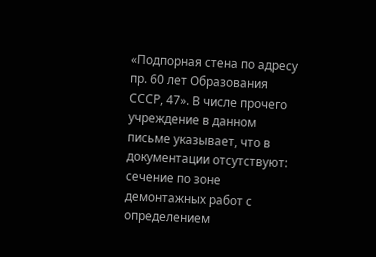«Подпорная стена по адресу пр. 60 лет Образования СССР, 47». В числе прочего учреждение в данном письме указывает, что в документации отсутствуют: сечение по зоне демонтажных работ с определением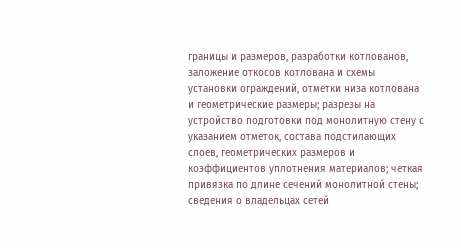границы и размеров, разработки котлованов, заложение откосов котлована и схемы установки ограждений, отметки низа котлована и геометрические размеры; разрезы на устройство подготовки под монолитную стену с указанием отметок, состава подстилающих слоев, геометрических размеров и коэффициентов уплотнения материалов; четкая привязка по длине сечений монолитной стены; сведения о владельцах сетей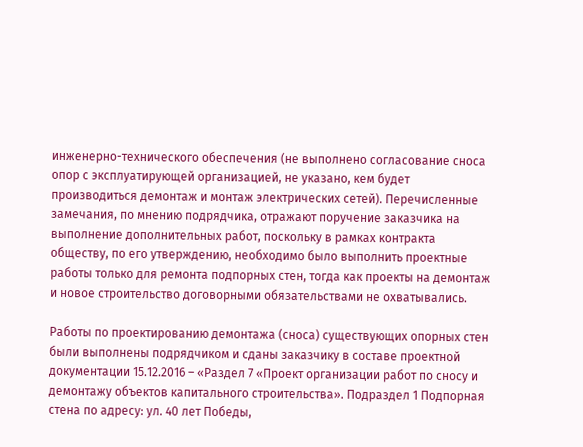инженерно-технического обеспечения (не выполнено согласование сноса опор с эксплуатирующей организацией, не указано, кем будет производиться демонтаж и монтаж электрических сетей). Перечисленные замечания, по мнению подрядчика, отражают поручение заказчика на выполнение дополнительных работ, поскольку в рамках контракта обществу, по его утверждению, необходимо было выполнить проектные работы только для ремонта подпорных стен, тогда как проекты на демонтаж и новое строительство договорными обязательствами не охватывались.

Работы по проектированию демонтажа (сноса) существующих опорных стен были выполнены подрядчиком и сданы заказчику в составе проектной документации 15.12.2016 – «Раздел 7 «Проект организации работ по сносу и демонтажу объектов капитального строительства». Подраздел 1 Подпорная стена по адресу: ул. 40 лет Победы,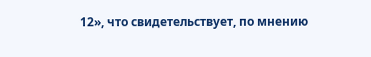12», что свидетельствует, по мнению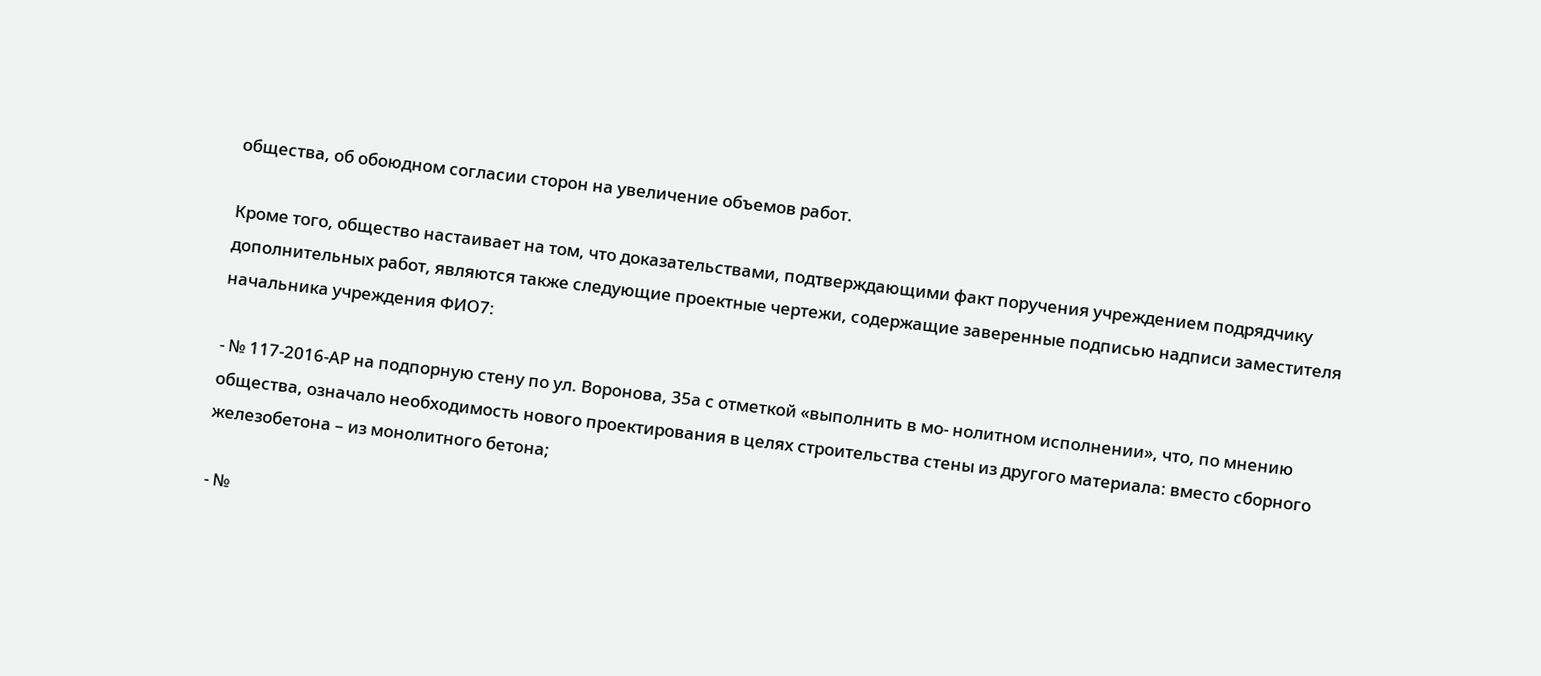общества, об обоюдном согласии сторон на увеличение объемов работ.

Кроме того, общество настаивает на том, что доказательствами, подтверждающими факт поручения учреждением подрядчику дополнительных работ, являются также следующие проектные чертежи, содержащие заверенные подписью надписи заместителя начальника учреждения ФИО7:

- № 117-2016-АР на подпорную стену по ул. Воронова, 35а с отметкой «выполнить в мо- нолитном исполнении», что, по мнению общества, означало необходимость нового проектирования в целях строительства стены из другого материала: вместо сборного железобетона – из монолитного бетона;

- №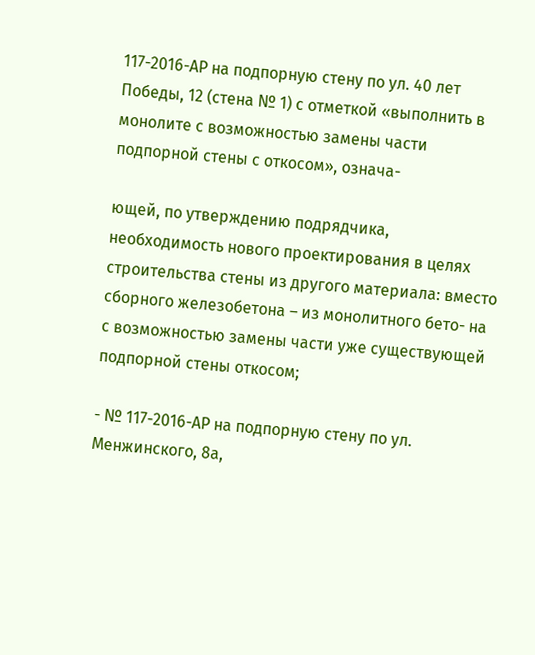117-2016-АР на подпорную стену по ул. 40 лет Победы, 12 (стена № 1) с отметкой «выполнить в монолите с возможностью замены части подпорной стены с откосом», означа-

ющей, по утверждению подрядчика, необходимость нового проектирования в целях строительства стены из другого материала: вместо сборного железобетона – из монолитного бето- на с возможностью замены части уже существующей подпорной стены откосом;

- № 117-2016-АР на подпорную стену по ул. Менжинского, 8а,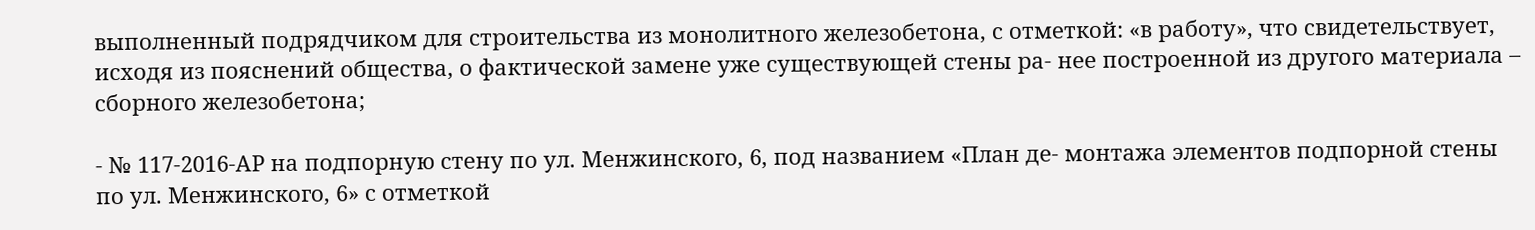выполненный подрядчиком для строительства из монолитного железобетона, с отметкой: «в работу», что свидетельствует, исходя из пояснений общества, о фактической замене уже существующей стены ра- нее построенной из другого материала – сборного железобетона;

- № 117-2016-АР на подпорную стену по ул. Менжинского, 6, под названием «План де- монтажа элементов подпорной стены по ул. Менжинского, 6» с отметкой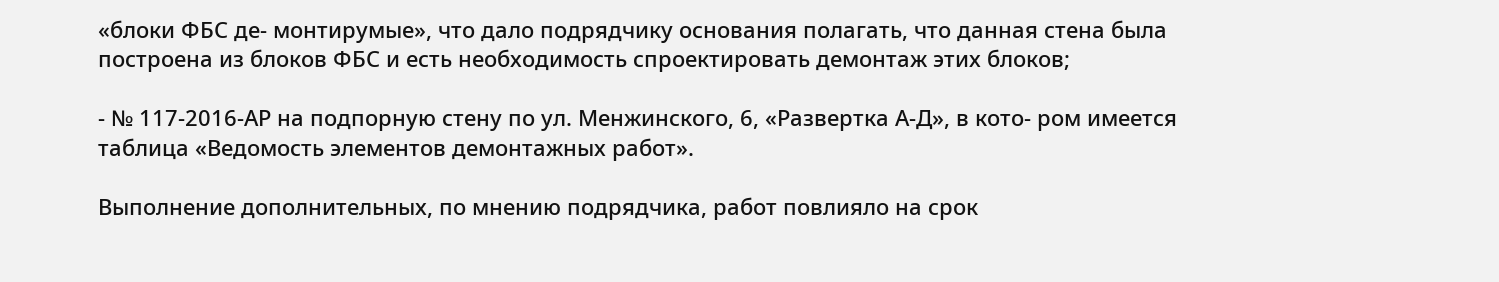«блоки ФБС де- монтирумые», что дало подрядчику основания полагать, что данная стена была построена из блоков ФБС и есть необходимость спроектировать демонтаж этих блоков;

- № 117-2016-АР на подпорную стену по ул. Менжинского, 6, «Развертка А-Д», в кото- ром имеется таблица «Ведомость элементов демонтажных работ».

Выполнение дополнительных, по мнению подрядчика, работ повлияло на срок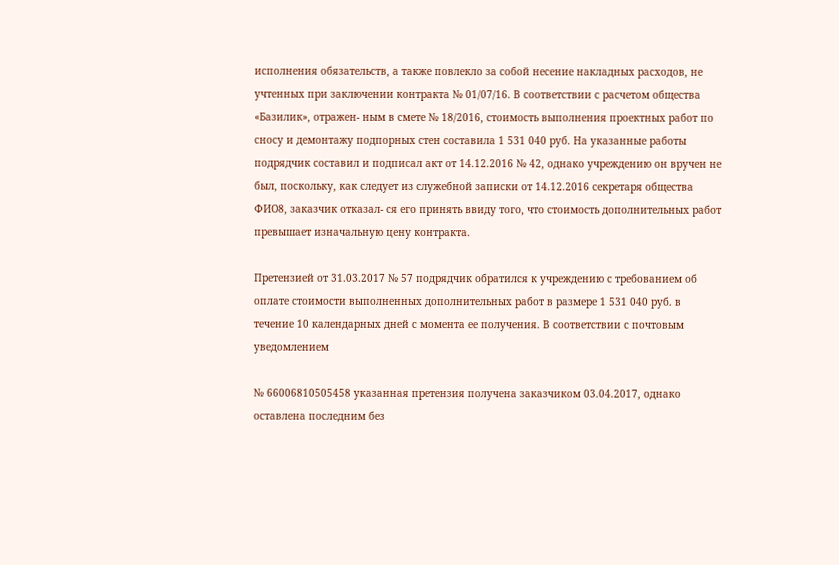исполнения обязательств, а также повлекло за собой несение накладных расходов, не учтенных при заключении контракта № 01/07/16. В соответствии с расчетом общества «Базилик», отражен- ным в смете № 18/2016, стоимость выполнения проектных работ по сносу и демонтажу подпорных стен составила 1 531 040 руб. На указанные работы подрядчик составил и подписал акт от 14.12.2016 № 42, однако учреждению он вручен не был, поскольку, как следует из служебной записки от 14.12.2016 секретаря общества ФИО8, заказчик отказал- ся его принять ввиду того, что стоимость дополнительных работ превышает изначальную цену контракта.

Претензией от 31.03.2017 № 57 подрядчик обратился к учреждению с требованием об оплате стоимости выполненных дополнительных работ в размере 1 531 040 руб. в течение 10 календарных дней с момента ее получения. В соответствии с почтовым уведомлением

№ 66006810505458 указанная претензия получена заказчиком 03.04.2017, однако оставлена последним без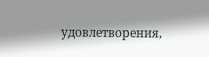удовлетворения,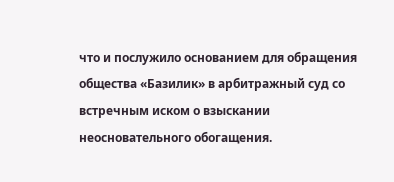что и послужило основанием для обращения общества «Базилик» в арбитражный суд со встречным иском о взыскании неосновательного обогащения.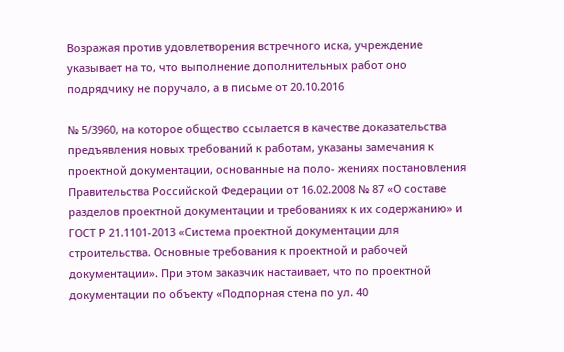Возражая против удовлетворения встречного иска, учреждение указывает на то, что выполнение дополнительных работ оно подрядчику не поручало, а в письме от 20.10.2016

№ 5/3960, на которое общество ссылается в качестве доказательства предъявления новых требований к работам, указаны замечания к проектной документации, основанные на поло- жениях постановления Правительства Российской Федерации от 16.02.2008 № 87 «О составе разделов проектной документации и требованиях к их содержанию» и ГОСТ Р 21.1101-2013 «Система проектной документации для строительства. Основные требования к проектной и рабочей документации». При этом заказчик настаивает, что по проектной документации по объекту «Подпорная стена по ул. 40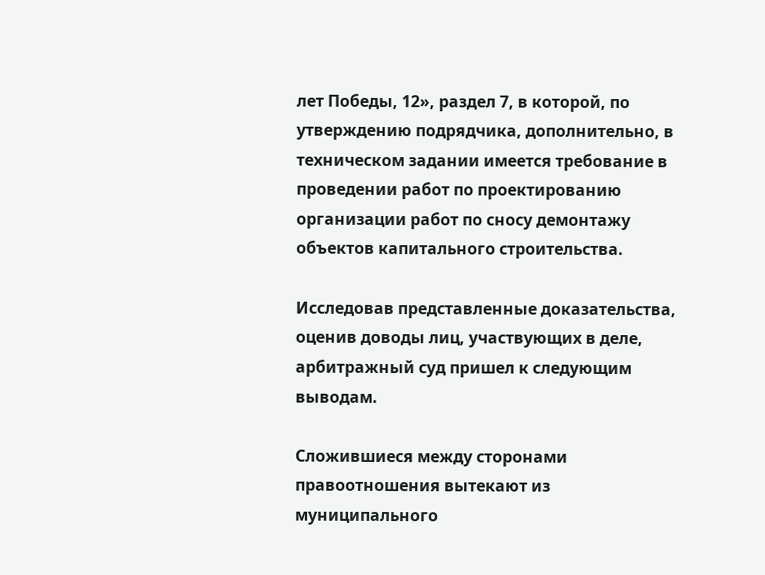лет Победы, 12», раздел 7, в которой, по утверждению подрядчика, дополнительно, в техническом задании имеется требование в проведении работ по проектированию организации работ по сносу демонтажу объектов капитального строительства.

Исследовав представленные доказательства, оценив доводы лиц, участвующих в деле, арбитражный суд пришел к следующим выводам.

Сложившиеся между сторонами правоотношения вытекают из муниципального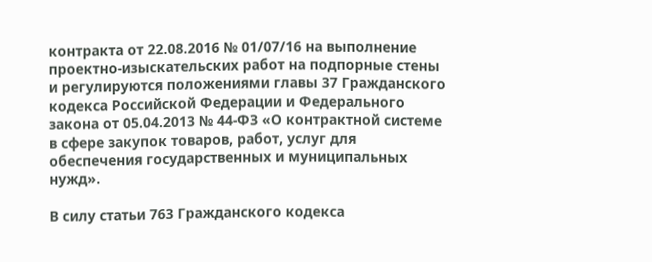контракта от 22.08.2016 № 01/07/16 на выполнение проектно-изыскательских работ на подпорные стены и регулируются положениями главы 37 Гражданского кодекса Российской Федерации и Федерального закона от 05.04.2013 № 44-ФЗ «О контрактной системе в сфере закупок товаров, работ, услуг для обеспечения государственных и муниципальных нужд».

В силу статьи 763 Гражданского кодекса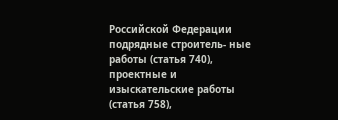Российской Федерации подрядные строитель- ные работы (статья 740), проектные и изыскательские работы (статья 758),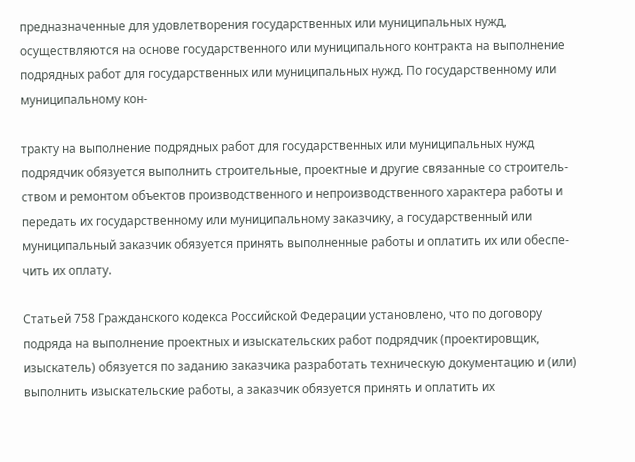предназначенные для удовлетворения государственных или муниципальных нужд, осуществляются на основе государственного или муниципального контракта на выполнение подрядных работ для государственных или муниципальных нужд. По государственному или муниципальному кон-

тракту на выполнение подрядных работ для государственных или муниципальных нужд подрядчик обязуется выполнить строительные, проектные и другие связанные со строитель- ством и ремонтом объектов производственного и непроизводственного характера работы и передать их государственному или муниципальному заказчику, а государственный или муниципальный заказчик обязуется принять выполненные работы и оплатить их или обеспе- чить их оплату.

Статьей 758 Гражданского кодекса Российской Федерации установлено, что по договору подряда на выполнение проектных и изыскательских работ подрядчик (проектировщик, изыскатель) обязуется по заданию заказчика разработать техническую документацию и (или) выполнить изыскательские работы, а заказчик обязуется принять и оплатить их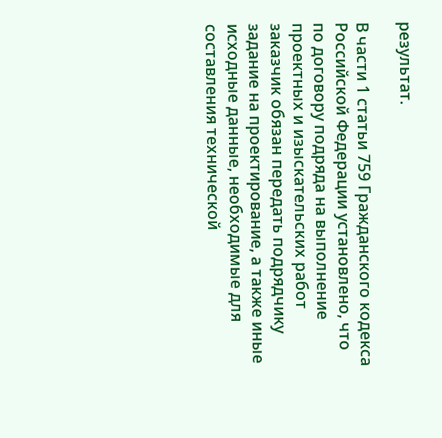результат.

В части 1 статьи 759 Гражданского кодекса Российской Федерации установлено, что по договору подряда на выполнение проектных и изыскательских работ заказчик обязан передать подрядчику задание на проектирование, а также иные исходные данные, необходимые для составления технической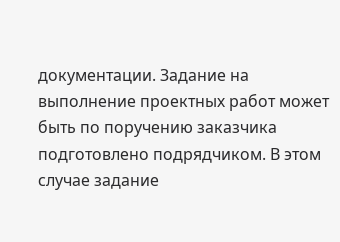документации. Задание на выполнение проектных работ может быть по поручению заказчика подготовлено подрядчиком. В этом случае задание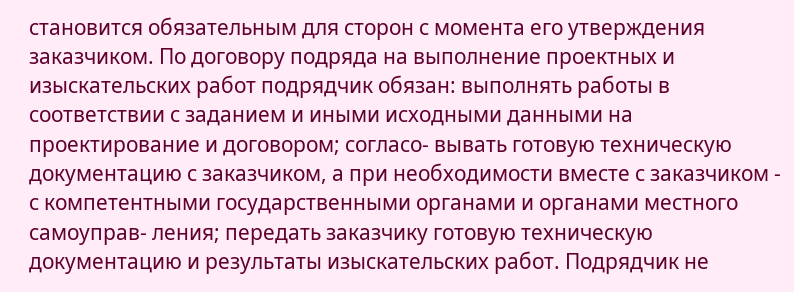становится обязательным для сторон с момента его утверждения заказчиком. По договору подряда на выполнение проектных и изыскательских работ подрядчик обязан: выполнять работы в соответствии с заданием и иными исходными данными на проектирование и договором; согласо- вывать готовую техническую документацию с заказчиком, а при необходимости вместе с заказчиком - с компетентными государственными органами и органами местного самоуправ- ления; передать заказчику готовую техническую документацию и результаты изыскательских работ. Подрядчик не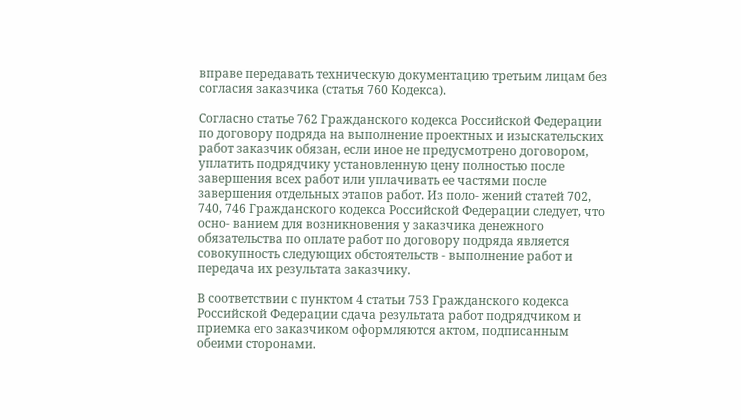вправе передавать техническую документацию третьим лицам без согласия заказчика (статья 760 Кодекса).

Согласно статье 762 Гражданского кодекса Российской Федерации по договору подряда на выполнение проектных и изыскательских работ заказчик обязан, если иное не предусмотрено договором, уплатить подрядчику установленную цену полностью после завершения всех работ или уплачивать ее частями после завершения отдельных этапов работ. Из поло- жений статей 702, 740, 746 Гражданского кодекса Российской Федерации следует, что осно- ванием для возникновения у заказчика денежного обязательства по оплате работ по договору подряда является совокупность следующих обстоятельств - выполнение работ и передача их результата заказчику.

В соответствии с пунктом 4 статьи 753 Гражданского кодекса Российской Федерации сдача результата работ подрядчиком и приемка его заказчиком оформляются актом, подписанным обеими сторонами.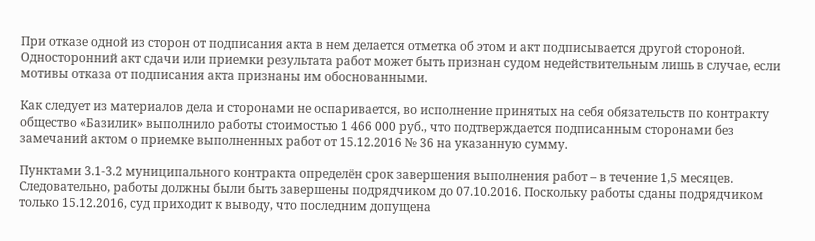При отказе одной из сторон от подписания акта в нем делается отметка об этом и акт подписывается другой стороной. Односторонний акт сдачи или приемки результата работ может быть признан судом недействительным лишь в случае, если мотивы отказа от подписания акта признаны им обоснованными.

Как следует из материалов дела и сторонами не оспаривается, во исполнение принятых на себя обязательств по контракту общество «Базилик» выполнило работы стоимостью 1 466 000 руб., что подтверждается подписанным сторонами без замечаний актом о приемке выполненных работ от 15.12.2016 № 36 на указанную сумму.

Пунктами 3.1-3.2 муниципального контракта определён срок завершения выполнения работ – в течение 1,5 месяцев. Следовательно, работы должны были быть завершены подрядчиком до 07.10.2016. Поскольку работы сданы подрядчиком только 15.12.2016, суд приходит к выводу, что последним допущена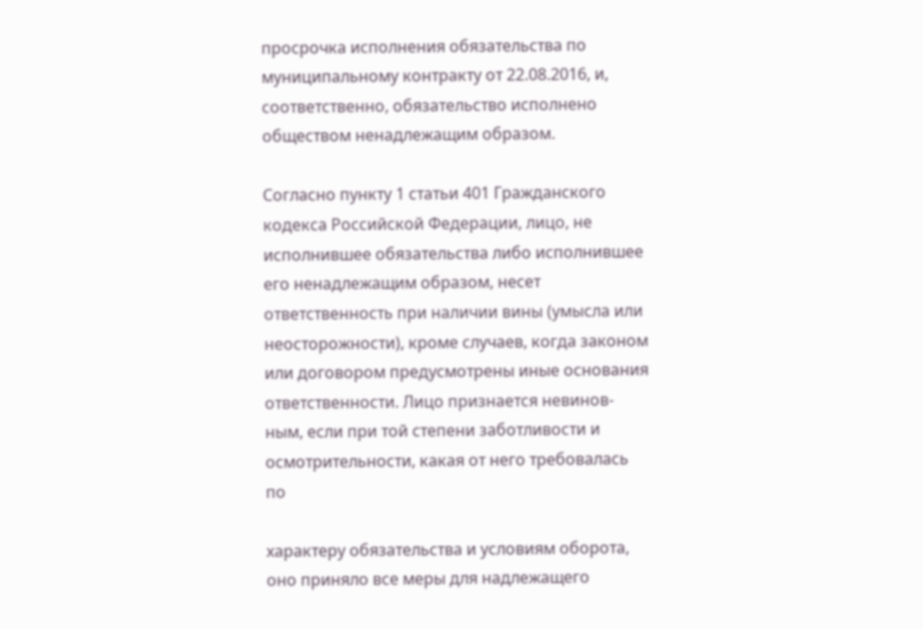просрочка исполнения обязательства по муниципальному контракту от 22.08.2016, и, соответственно, обязательство исполнено обществом ненадлежащим образом.

Согласно пункту 1 статьи 401 Гражданского кодекса Российской Федерации, лицо, не исполнившее обязательства либо исполнившее его ненадлежащим образом, несет ответственность при наличии вины (умысла или неосторожности), кроме случаев, когда законом или договором предусмотрены иные основания ответственности. Лицо признается невинов- ным, если при той степени заботливости и осмотрительности, какая от него требовалась по

характеру обязательства и условиям оборота, оно приняло все меры для надлежащего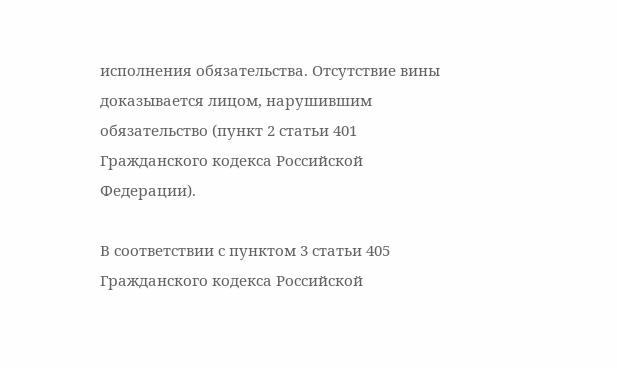исполнения обязательства. Отсутствие вины доказывается лицом, нарушившим обязательство (пункт 2 статьи 401 Гражданского кодекса Российской Федерации).

В соответствии с пунктом 3 статьи 405 Гражданского кодекса Российской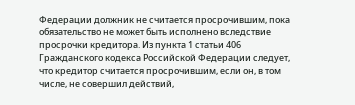Федерации должник не считается просрочившим, пока обязательство не может быть исполнено вследствие просрочки кредитора. Из пункта 1 статьи 406 Гражданского кодекса Российской Федерации следует, что кредитор считается просрочившим, если он, в том числе, не совершил действий,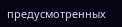предусмотренных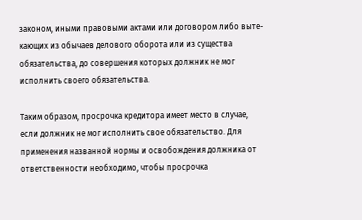законом, иными правовыми актами или договором либо выте- кающих из обычаев делового оборота или из существа обязательства, до совершения которых должник не мог исполнить своего обязательства.

Таким образом, просрочка кредитора имеет место в случае, если должник не мог исполнить свое обязательство. Для применения названной нормы и освобождения должника от ответственности необходимо, чтобы просрочка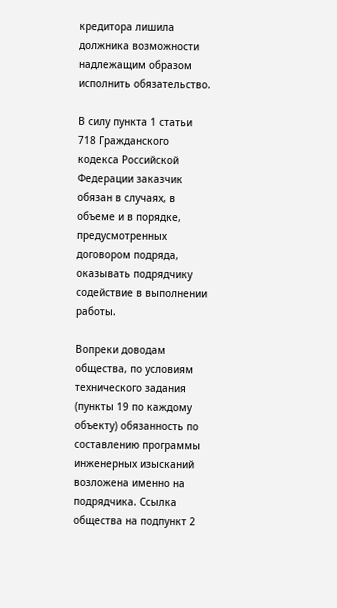кредитора лишила должника возможности надлежащим образом исполнить обязательство.

В силу пункта 1 статьи 718 Гражданского кодекса Российской Федерации заказчик обязан в случаях, в объеме и в порядке, предусмотренных договором подряда, оказывать подрядчику содействие в выполнении работы.

Вопреки доводам общества, по условиям технического задания (пункты 19 по каждому объекту) обязанность по составлению программы инженерных изысканий возложена именно на подрядчика. Ссылка общества на подпункт 2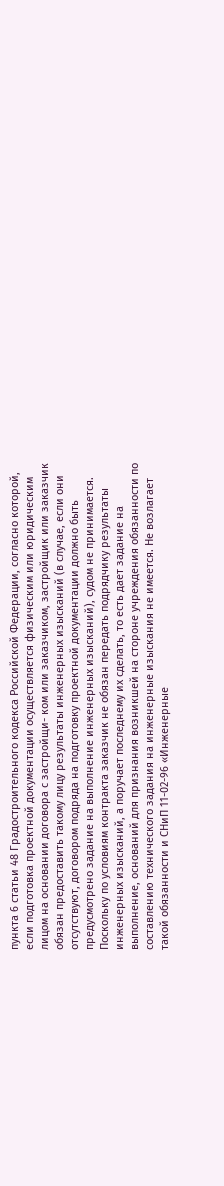пункта 6 статьи 48 Градостроительного кодекса Российской Федерации, согласно которой, если подготовка проектной документации осуществляется физическим или юридическим лицом на основании договора с застройщи- ком или заказчиком, застройщик или заказчик обязан предоставить такому лицу результаты инженерных изысканий (в случае, если они отсутствуют, договором подряда на подготовку проектной документации должно быть предусмотрено задание на выполнение инженерных изысканий), судом не принимается. Поскольку по условиям контракта заказчик не обязан передать подрядчику результаты инженерных изысканий, а поручает последнему их сделать, то есть дает задание на выполнение, оснований для признания возникшей на стороне учреждения обязанности по составлению технического задания на инженерные изыскания не имеется. Не возлагает такой обязанности и СНиП 11-02-96 «Инженерные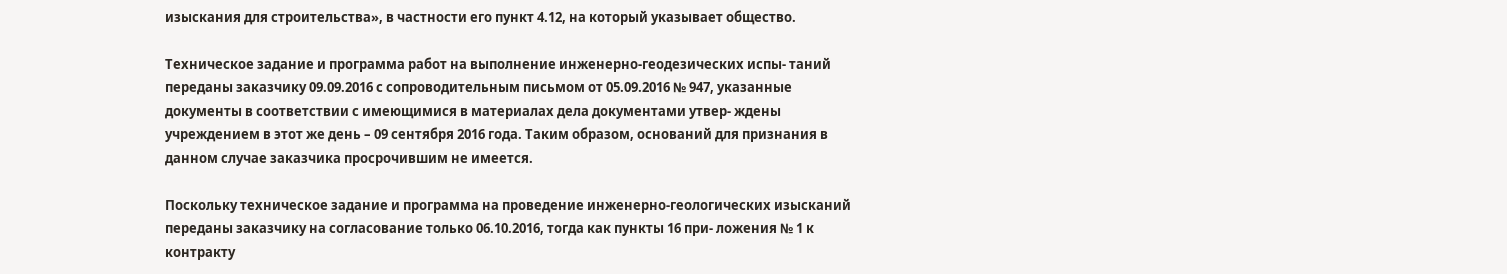изыскания для строительства», в частности его пункт 4.12, на который указывает общество.

Техническое задание и программа работ на выполнение инженерно-геодезических испы- таний переданы заказчику 09.09.2016 с сопроводительным письмом от 05.09.2016 № 947, указанные документы в соответствии с имеющимися в материалах дела документами утвер- ждены учреждением в этот же день – 09 сентября 2016 года. Таким образом, оснований для признания в данном случае заказчика просрочившим не имеется.

Поскольку техническое задание и программа на проведение инженерно-геологических изысканий переданы заказчику на согласование только 06.10.2016, тогда как пункты 16 при- ложения № 1 к контракту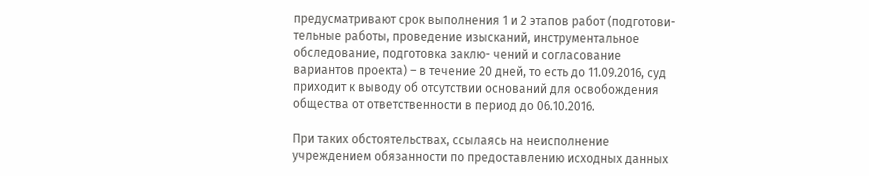предусматривают срок выполнения 1 и 2 этапов работ (подготови- тельные работы, проведение изысканий, инструментальное обследование, подготовка заклю- чений и согласование вариантов проекта) – в течение 20 дней, то есть до 11.09.2016, суд приходит к выводу об отсутствии оснований для освобождения общества от ответственности в период до 06.10.2016.

При таких обстоятельствах, ссылаясь на неисполнение учреждением обязанности по предоставлению исходных данных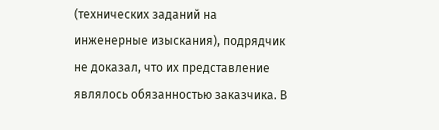(технических заданий на инженерные изыскания), подрядчик не доказал, что их представление являлось обязанностью заказчика. В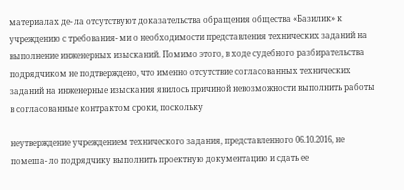материалах де- ла отсутствуют доказательства обращения общества «Базилик» к учреждению с требования- ми о необходимости представления технических заданий на выполнение инженерных изысканий. Помимо этого, в ходе судебного разбирательства подрядчиком не подтверждено, что именно отсутствие согласованных технических заданий на инженерные изыскания явилось причиной невозможности выполнить работы в согласованные контрактом сроки, поскольку

неутверждение учреждением технического задания, представленного 06.10.2016, не помеша- ло подрядчику выполнить проектную документацию и сдать ее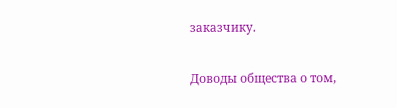заказчику.

Доводы общества о том,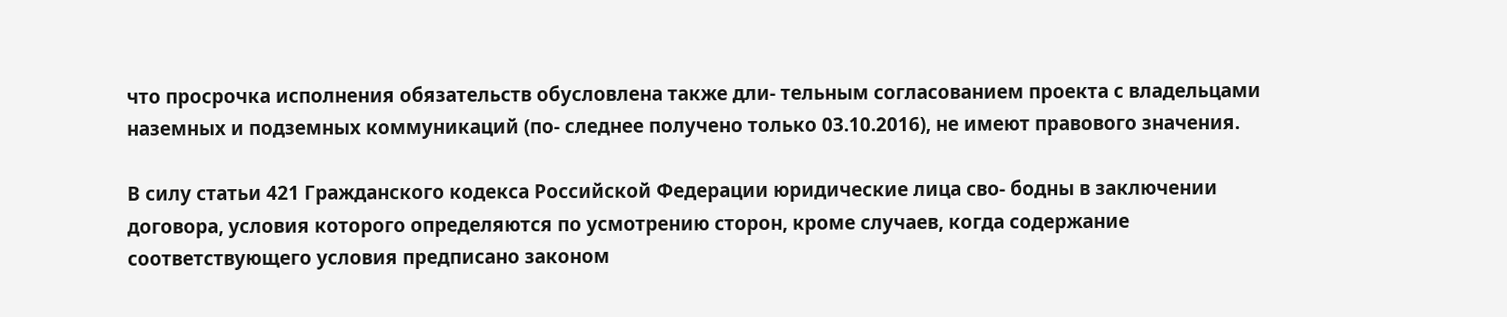что просрочка исполнения обязательств обусловлена также дли- тельным согласованием проекта с владельцами наземных и подземных коммуникаций (по- следнее получено только 03.10.2016), не имеют правового значения.

В силу статьи 421 Гражданского кодекса Российской Федерации юридические лица сво- бодны в заключении договора, условия которого определяются по усмотрению сторон, кроме случаев, когда содержание соответствующего условия предписано законом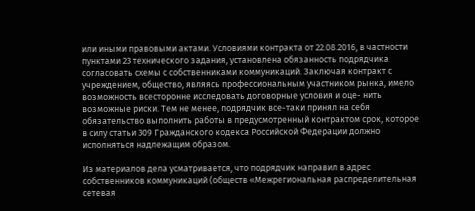или иными правовыми актами. Условиями контракта от 22.08.2016, в частности пунктами 23 технического задания, установлена обязанность подрядчика согласовать схемы с собственниками коммуникаций. Заключая контракт с учреждением, общество, являясь профессиональным участником рынка, имело возможность всесторонне исследовать договорные условия и оце- нить возможные риски. Тем не менее, подрядчик все-таки принял на себя обязательство выполнить работы в предусмотренный контрактом срок, которое в силу статьи 309 Гражданского кодекса Российской Федерации должно исполняться надлежащим образом.

Из материалов дела усматривается, что подрядчик направил в адрес собственников коммуникаций (обществ «Межрегиональная распределительная сетевая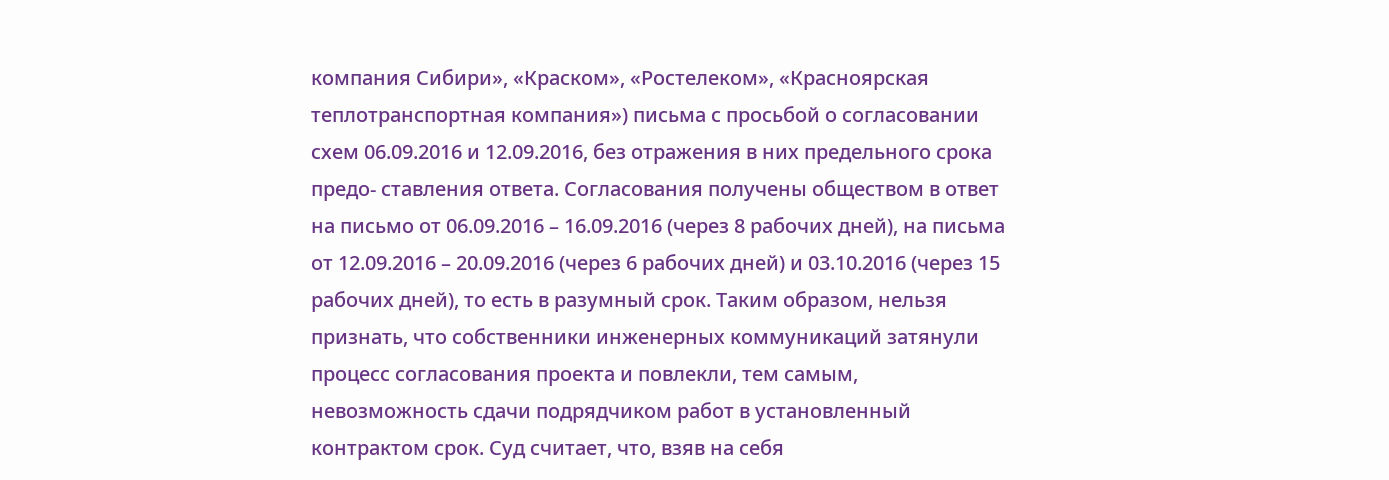компания Сибири», «Краском», «Ростелеком», «Красноярская теплотранспортная компания») письма с просьбой о согласовании схем 06.09.2016 и 12.09.2016, без отражения в них предельного срока предо- ставления ответа. Согласования получены обществом в ответ на письмо от 06.09.2016 – 16.09.2016 (через 8 рабочих дней), на письма от 12.09.2016 – 20.09.2016 (через 6 рабочих дней) и 03.10.2016 (через 15 рабочих дней), то есть в разумный срок. Таким образом, нельзя признать, что собственники инженерных коммуникаций затянули процесс согласования проекта и повлекли, тем самым, невозможность сдачи подрядчиком работ в установленный контрактом срок. Суд считает, что, взяв на себя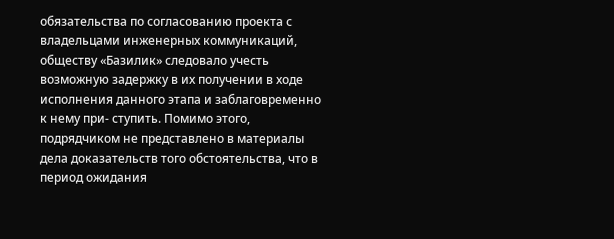обязательства по согласованию проекта с владельцами инженерных коммуникаций, обществу «Базилик» следовало учесть возможную задержку в их получении в ходе исполнения данного этапа и заблаговременно к нему при- ступить. Помимо этого, подрядчиком не представлено в материалы дела доказательств того обстоятельства, что в период ожидания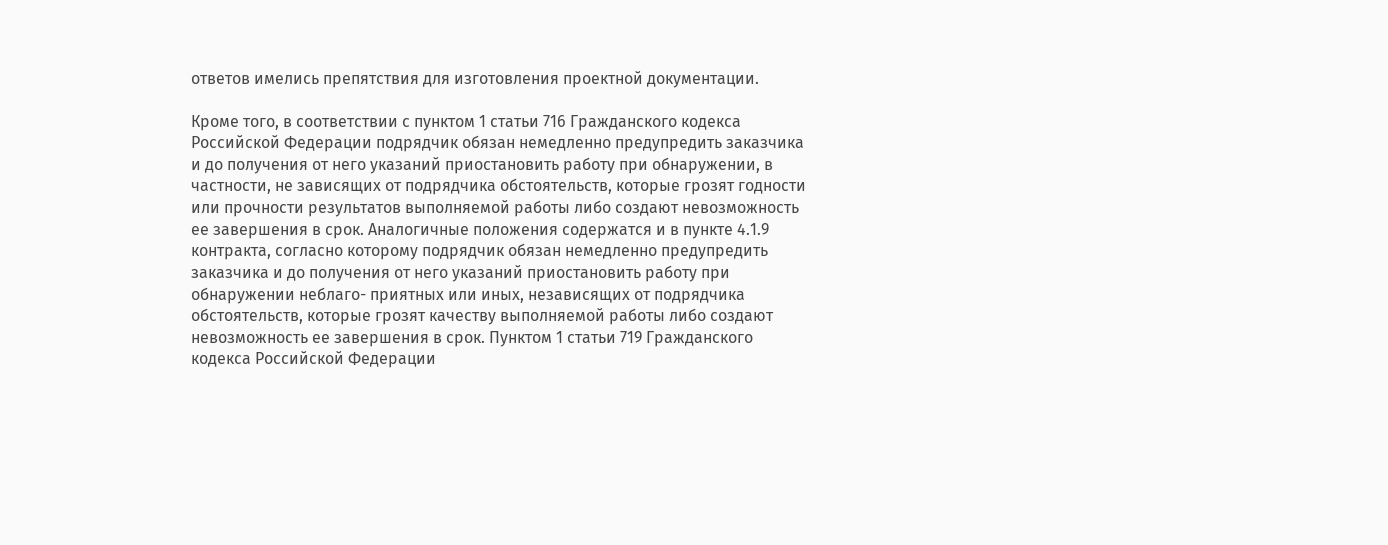ответов имелись препятствия для изготовления проектной документации.

Кроме того, в соответствии с пунктом 1 статьи 716 Гражданского кодекса Российской Федерации подрядчик обязан немедленно предупредить заказчика и до получения от него указаний приостановить работу при обнаружении, в частности, не зависящих от подрядчика обстоятельств, которые грозят годности или прочности результатов выполняемой работы либо создают невозможность ее завершения в срок. Аналогичные положения содержатся и в пункте 4.1.9 контракта, согласно которому подрядчик обязан немедленно предупредить заказчика и до получения от него указаний приостановить работу при обнаружении неблаго- приятных или иных, независящих от подрядчика обстоятельств, которые грозят качеству выполняемой работы либо создают невозможность ее завершения в срок. Пунктом 1 статьи 719 Гражданского кодекса Российской Федерации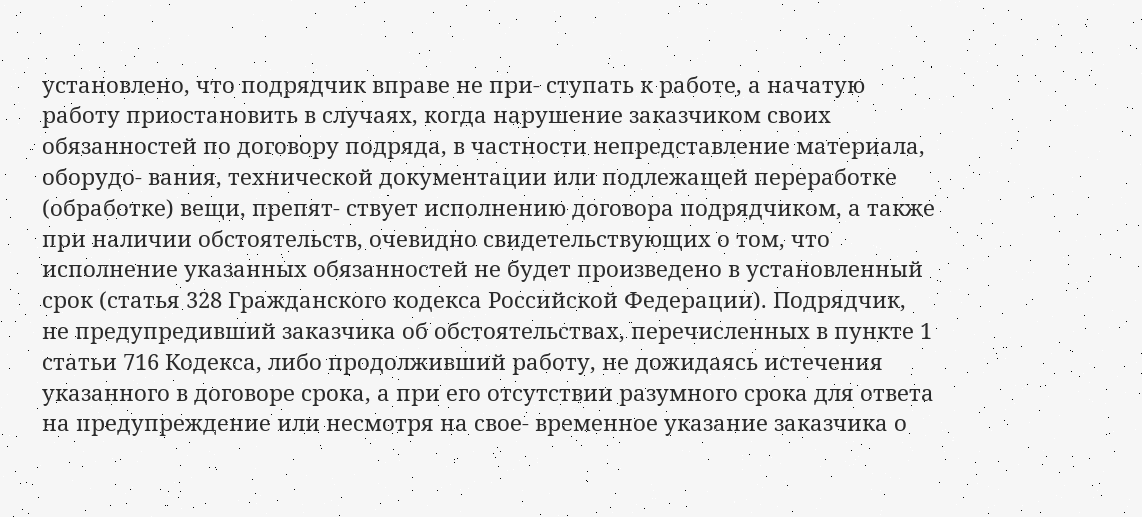установлено, что подрядчик вправе не при- ступать к работе, а начатую работу приостановить в случаях, когда нарушение заказчиком своих обязанностей по договору подряда, в частности непредставление материала, оборудо- вания, технической документации или подлежащей переработке (обработке) вещи, препят- ствует исполнению договора подрядчиком, а также при наличии обстоятельств, очевидно свидетельствующих о том, что исполнение указанных обязанностей не будет произведено в установленный срок (статья 328 Гражданского кодекса Российской Федерации). Подрядчик, не предупредивший заказчика об обстоятельствах, перечисленных в пункте 1 статьи 716 Кодекса, либо продолживший работу, не дожидаясь истечения указанного в договоре срока, а при его отсутствии разумного срока для ответа на предупреждение или несмотря на свое- временное указание заказчика о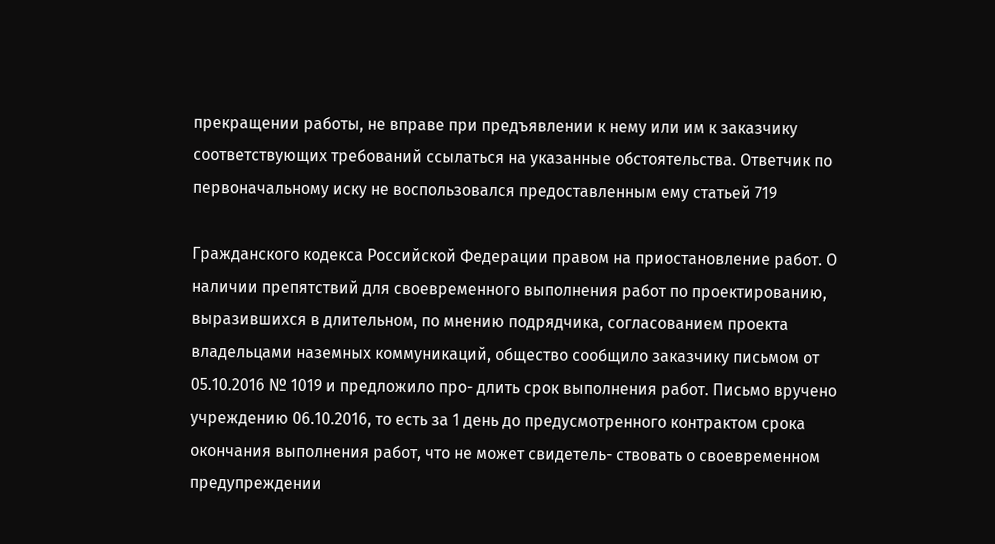прекращении работы, не вправе при предъявлении к нему или им к заказчику соответствующих требований ссылаться на указанные обстоятельства. Ответчик по первоначальному иску не воспользовался предоставленным ему статьей 719

Гражданского кодекса Российской Федерации правом на приостановление работ. О наличии препятствий для своевременного выполнения работ по проектированию, выразившихся в длительном, по мнению подрядчика, согласованием проекта владельцами наземных коммуникаций, общество сообщило заказчику письмом от 05.10.2016 № 1019 и предложило про- длить срок выполнения работ. Письмо вручено учреждению 06.10.2016, то есть за 1 день до предусмотренного контрактом срока окончания выполнения работ, что не может свидетель- ствовать о своевременном предупреждении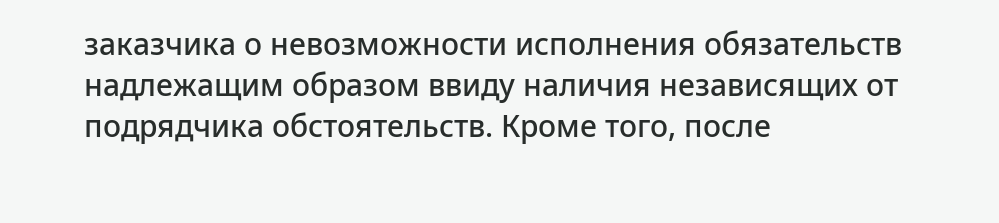заказчика о невозможности исполнения обязательств надлежащим образом ввиду наличия независящих от подрядчика обстоятельств. Кроме того, после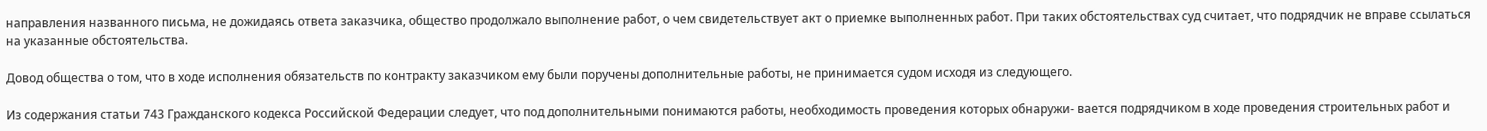направления названного письма, не дожидаясь ответа заказчика, общество продолжало выполнение работ, о чем свидетельствует акт о приемке выполненных работ. При таких обстоятельствах суд считает, что подрядчик не вправе ссылаться на указанные обстоятельства.

Довод общества о том, что в ходе исполнения обязательств по контракту заказчиком ему были поручены дополнительные работы, не принимается судом исходя из следующего.

Из содержания статьи 743 Гражданского кодекса Российской Федерации следует, что под дополнительными понимаются работы, необходимость проведения которых обнаружи- вается подрядчиком в ходе проведения строительных работ и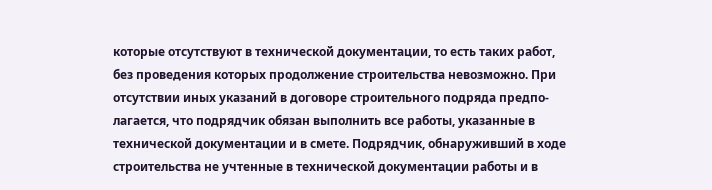которые отсутствуют в технической документации, то есть таких работ, без проведения которых продолжение строительства невозможно. При отсутствии иных указаний в договоре строительного подряда предпо- лагается, что подрядчик обязан выполнить все работы, указанные в технической документации и в смете. Подрядчик, обнаруживший в ходе строительства не учтенные в технической документации работы и в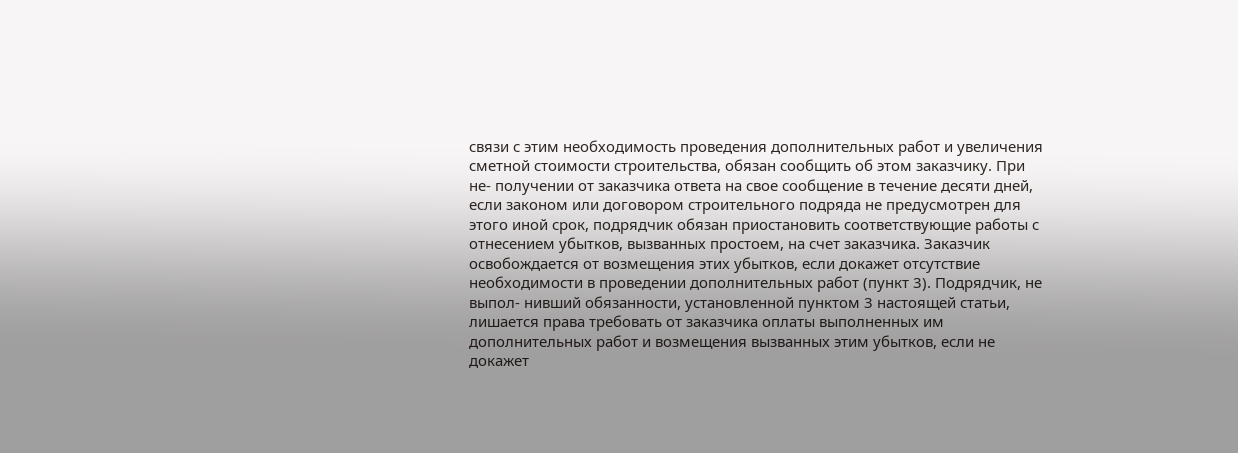связи с этим необходимость проведения дополнительных работ и увеличения сметной стоимости строительства, обязан сообщить об этом заказчику. При не- получении от заказчика ответа на свое сообщение в течение десяти дней, если законом или договором строительного подряда не предусмотрен для этого иной срок, подрядчик обязан приостановить соответствующие работы с отнесением убытков, вызванных простоем, на счет заказчика. Заказчик освобождается от возмещения этих убытков, если докажет отсутствие необходимости в проведении дополнительных работ (пункт 3). Подрядчик, не выпол- нивший обязанности, установленной пунктом 3 настоящей статьи, лишается права требовать от заказчика оплаты выполненных им дополнительных работ и возмещения вызванных этим убытков, если не докажет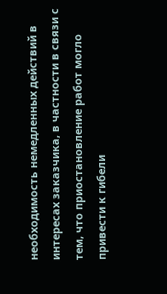необходимость немедленных действий в интересах заказчика, в частности в связи с тем, что приостановление работ могло привести к гибели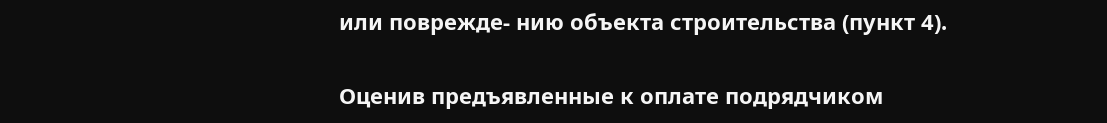или поврежде- нию объекта строительства (пункт 4).

Оценив предъявленные к оплате подрядчиком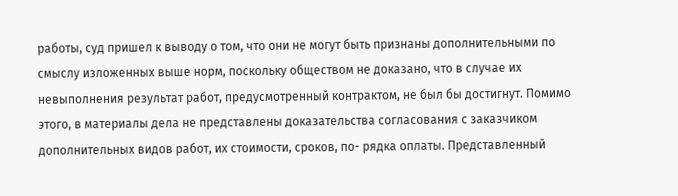работы, суд пришел к выводу о том, что они не могут быть признаны дополнительными по смыслу изложенных выше норм, поскольку обществом не доказано, что в случае их невыполнения результат работ, предусмотренный контрактом, не был бы достигнут. Помимо этого, в материалы дела не представлены доказательства согласования с заказчиком дополнительных видов работ, их стоимости, сроков, по- рядка оплаты. Представленный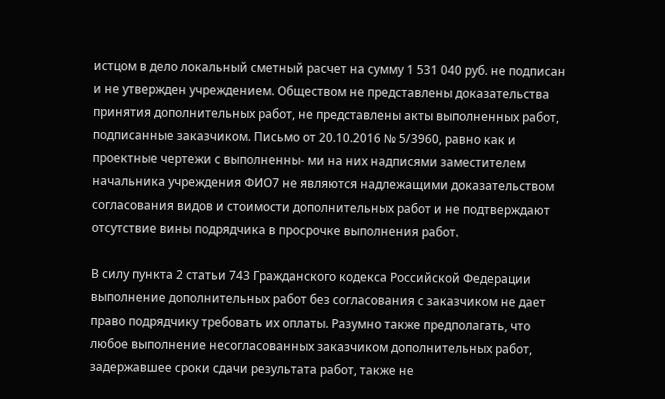истцом в дело локальный сметный расчет на сумму 1 531 040 руб. не подписан и не утвержден учреждением. Обществом не представлены доказательства принятия дополнительных работ, не представлены акты выполненных работ, подписанные заказчиком. Письмо от 20.10.2016 № 5/3960, равно как и проектные чертежи с выполненны- ми на них надписями заместителем начальника учреждения ФИО7 не являются надлежащими доказательством согласования видов и стоимости дополнительных работ и не подтверждают отсутствие вины подрядчика в просрочке выполнения работ.

В силу пункта 2 статьи 743 Гражданского кодекса Российской Федерации выполнение дополнительных работ без согласования с заказчиком не дает право подрядчику требовать их оплаты. Разумно также предполагать, что любое выполнение несогласованных заказчиком дополнительных работ, задержавшее сроки сдачи результата работ, также не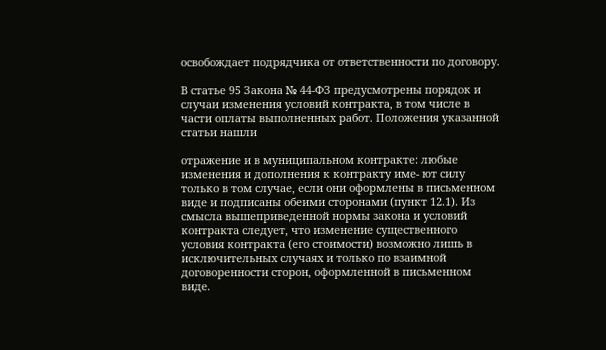освобождает подрядчика от ответственности по договору.

В статье 95 Закона № 44-ФЗ предусмотрены порядок и случаи изменения условий контракта, в том числе в части оплаты выполненных работ. Положения указанной статьи нашли

отражение и в муниципальном контракте: любые изменения и дополнения к контракту име- ют силу только в том случае, если они оформлены в письменном виде и подписаны обеими сторонами (пункт 12.1). Из смысла вышеприведенной нормы закона и условий контракта следует, что изменение существенного условия контракта (его стоимости) возможно лишь в исключительных случаях и только по взаимной договоренности сторон, оформленной в письменном виде.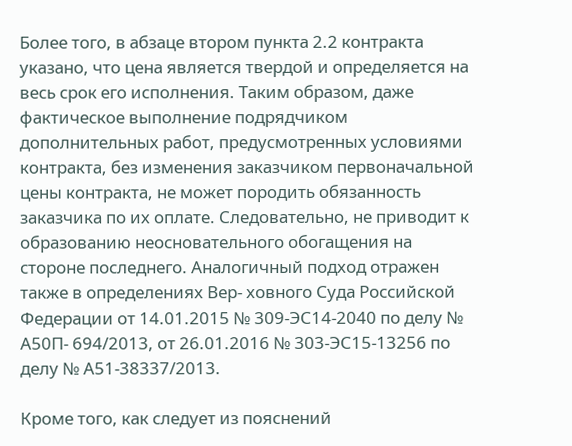Более того, в абзаце втором пункта 2.2 контракта указано, что цена является твердой и определяется на весь срок его исполнения. Таким образом, даже фактическое выполнение подрядчиком дополнительных работ, предусмотренных условиями контракта, без изменения заказчиком первоначальной цены контракта, не может породить обязанность заказчика по их оплате. Следовательно, не приводит к образованию неосновательного обогащения на стороне последнего. Аналогичный подход отражен также в определениях Вер- ховного Суда Российской Федерации от 14.01.2015 № 309-ЭС14-2040 по делу № А50П- 694/2013, от 26.01.2016 № 303-ЭС15-13256 по делу № А51-38337/2013.

Кроме того, как следует из пояснений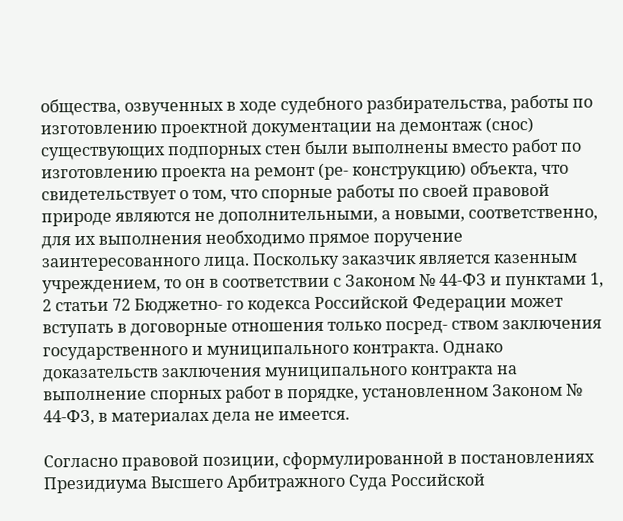общества, озвученных в ходе судебного разбирательства, работы по изготовлению проектной документации на демонтаж (снос) существующих подпорных стен были выполнены вместо работ по изготовлению проекта на ремонт (ре- конструкцию) объекта, что свидетельствует о том, что спорные работы по своей правовой природе являются не дополнительными, а новыми, соответственно, для их выполнения необходимо прямое поручение заинтересованного лица. Поскольку заказчик является казенным учреждением, то он в соответствии с Законом № 44-ФЗ и пунктами 1, 2 статьи 72 Бюджетно- го кодекса Российской Федерации может вступать в договорные отношения только посред- ством заключения государственного и муниципального контракта. Однако доказательств заключения муниципального контракта на выполнение спорных работ в порядке, установленном Законом № 44-ФЗ, в материалах дела не имеется.

Согласно правовой позиции, сформулированной в постановлениях Президиума Высшего Арбитражного Суда Российской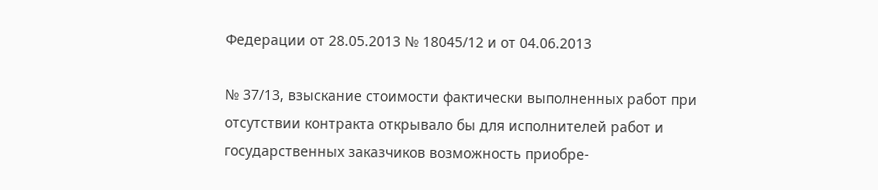Федерации от 28.05.2013 № 18045/12 и от 04.06.2013

№ 37/13, взыскание стоимости фактически выполненных работ при отсутствии контракта открывало бы для исполнителей работ и государственных заказчиков возможность приобре-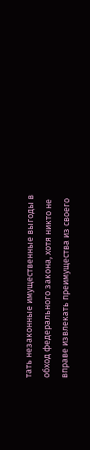тать незаконные имущественные выгоды в обход федерального закона, хотя никто не вправе извлекать преимущества из своего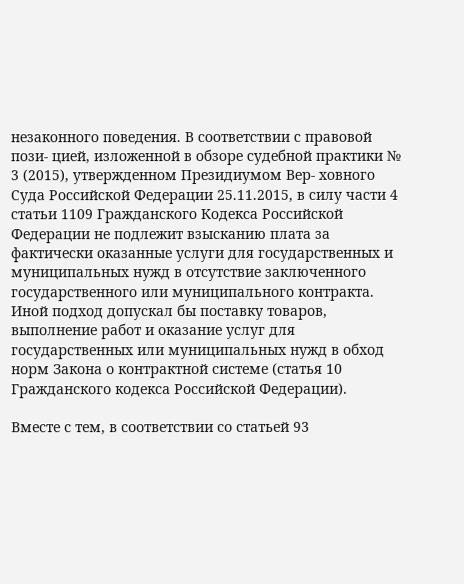незаконного поведения. В соответствии с правовой пози- цией, изложенной в обзоре судебной практики № 3 (2015), утвержденном Президиумом Вер- ховного Суда Российской Федерации 25.11.2015, в силу части 4 статьи 1109 Гражданского Кодекса Российской Федерации не подлежит взысканию плата за фактически оказанные услуги для государственных и муниципальных нужд в отсутствие заключенного государственного или муниципального контракта. Иной подход допускал бы поставку товаров, выполнение работ и оказание услуг для государственных или муниципальных нужд в обход норм Закона о контрактной системе (статья 10 Гражданского кодекса Российской Федерации).

Вместе с тем, в соответствии со статьей 93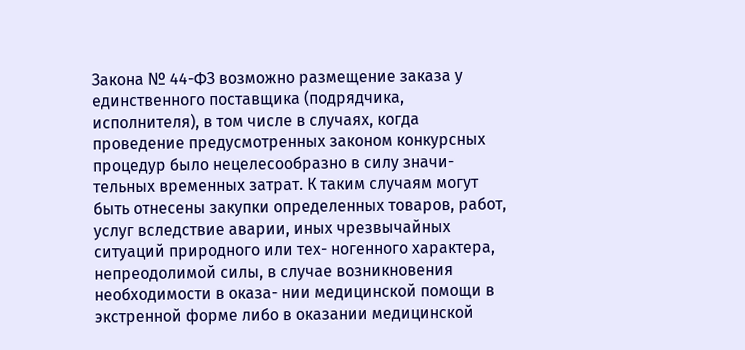Закона № 44-ФЗ возможно размещение заказа у единственного поставщика (подрядчика, исполнителя), в том числе в случаях, когда проведение предусмотренных законом конкурсных процедур было нецелесообразно в силу значи- тельных временных затрат. К таким случаям могут быть отнесены закупки определенных товаров, работ, услуг вследствие аварии, иных чрезвычайных ситуаций природного или тех- ногенного характера, непреодолимой силы, в случае возникновения необходимости в оказа- нии медицинской помощи в экстренной форме либо в оказании медицинской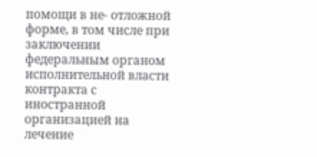помощи в не- отложной форме, в том числе при заключении федеральным органом исполнительной власти контракта с иностранной организацией на лечение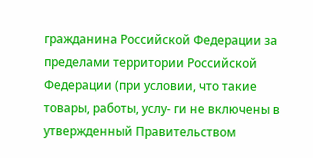гражданина Российской Федерации за пределами территории Российской Федерации (при условии, что такие товары, работы, услу- ги не включены в утвержденный Правительством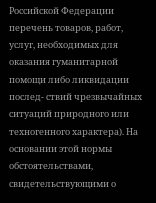Российской Федерации перечень товаров, работ, услуг, необходимых для оказания гуманитарной помощи либо ликвидации послед- ствий чрезвычайных ситуаций природного или техногенного характера). На основании этой нормы обстоятельствами, свидетельствующими о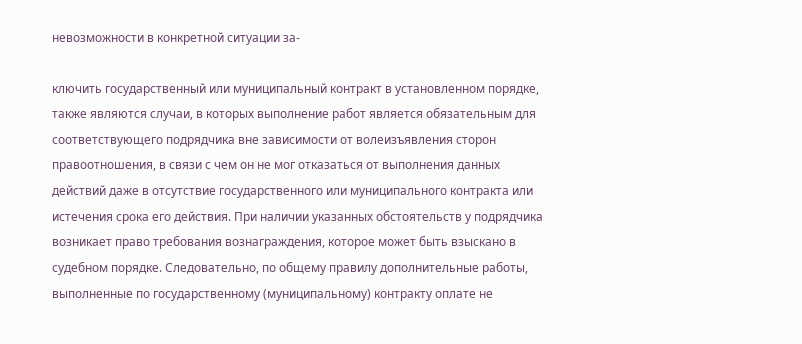невозможности в конкретной ситуации за-

ключить государственный или муниципальный контракт в установленном порядке, также являются случаи, в которых выполнение работ является обязательным для соответствующего подрядчика вне зависимости от волеизъявления сторон правоотношения, в связи с чем он не мог отказаться от выполнения данных действий даже в отсутствие государственного или муниципального контракта или истечения срока его действия. При наличии указанных обстоятельств у подрядчика возникает право требования вознаграждения, которое может быть взыскано в судебном порядке. Следовательно, по общему правилу дополнительные работы, выполненные по государственному (муниципальному) контракту оплате не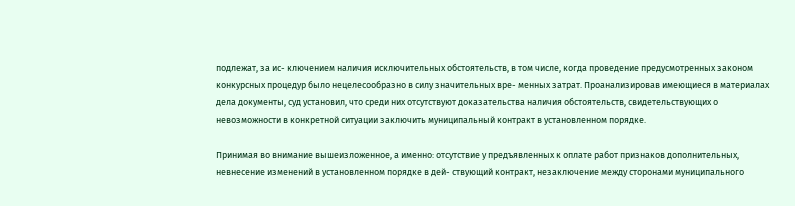подлежат, за ис- ключением наличия исключительных обстоятельств, в том числе, когда проведение предусмотренных законом конкурсных процедур было нецелесообразно в силу значительных вре- менных затрат. Проанализировав имеющиеся в материалах дела документы, суд установил, что среди них отсутствуют доказательства наличия обстоятельств, свидетельствующих о невозможности в конкретной ситуации заключить муниципальный контракт в установленном порядке.

Принимая во внимание вышеизложенное, а именно: отсутствие у предъявленных к оплате работ признаков дополнительных, невнесение изменений в установленном порядке в дей- ствующий контракт, незаключение между сторонами муниципального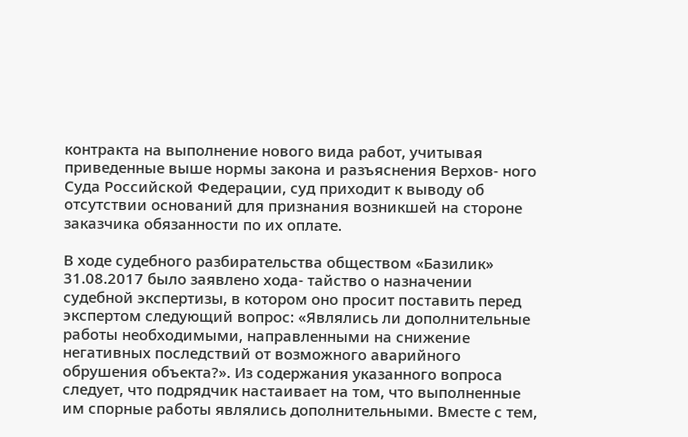контракта на выполнение нового вида работ, учитывая приведенные выше нормы закона и разъяснения Верхов- ного Суда Российской Федерации, суд приходит к выводу об отсутствии оснований для признания возникшей на стороне заказчика обязанности по их оплате.

В ходе судебного разбирательства обществом «Базилик» 31.08.2017 было заявлено хода- тайство о назначении судебной экспертизы, в котором оно просит поставить перед экспертом следующий вопрос: «Являлись ли дополнительные работы необходимыми, направленными на снижение негативных последствий от возможного аварийного обрушения объекта?». Из содержания указанного вопроса следует, что подрядчик настаивает на том, что выполненные им спорные работы являлись дополнительными. Вместе с тем,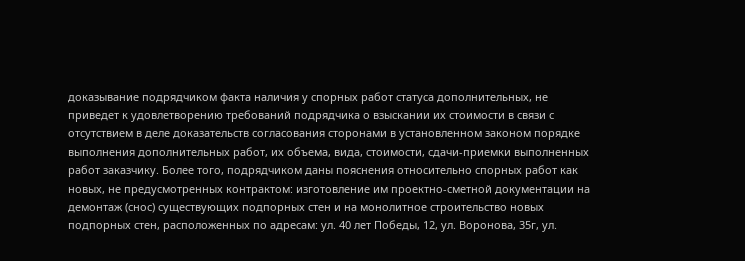доказывание подрядчиком факта наличия у спорных работ статуса дополнительных, не приведет к удовлетворению требований подрядчика о взыскании их стоимости в связи с отсутствием в деле доказательств согласования сторонами в установленном законом порядке выполнения дополнительных работ, их объема, вида, стоимости, сдачи-приемки выполненных работ заказчику. Более того, подрядчиком даны пояснения относительно спорных работ как новых, не предусмотренных контрактом: изготовление им проектно-сметной документации на демонтаж (снос) существующих подпорных стен и на монолитное строительство новых подпорных стен, расположенных по адресам: ул. 40 лет Победы, 12, ул. Воронова, 35г, ул.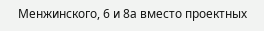Менжинского, 6 и 8а вместо проектных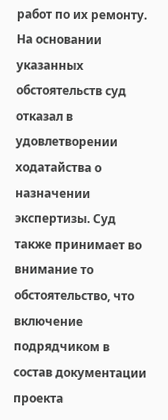работ по их ремонту. На основании указанных обстоятельств суд отказал в удовлетворении ходатайства о назначении экспертизы. Суд также принимает во внимание то обстоятельство, что включение подрядчиком в состав документации проекта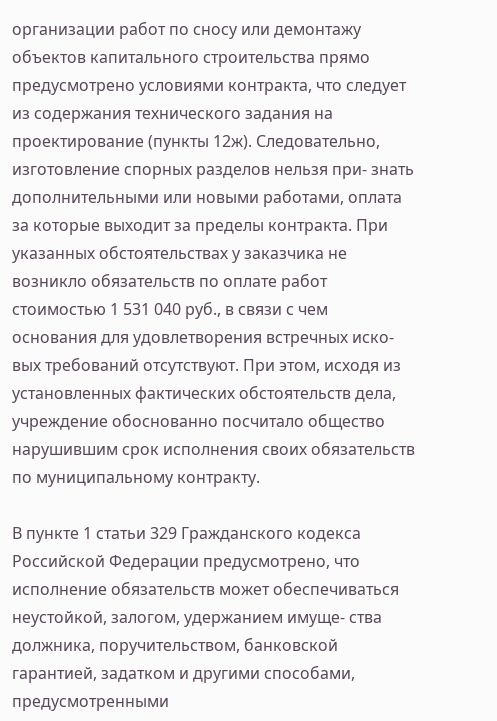организации работ по сносу или демонтажу объектов капитального строительства прямо предусмотрено условиями контракта, что следует из содержания технического задания на проектирование (пункты 12ж). Следовательно, изготовление спорных разделов нельзя при- знать дополнительными или новыми работами, оплата за которые выходит за пределы контракта. При указанных обстоятельствах у заказчика не возникло обязательств по оплате работ стоимостью 1 531 040 руб., в связи с чем основания для удовлетворения встречных иско- вых требований отсутствуют. При этом, исходя из установленных фактических обстоятельств дела, учреждение обоснованно посчитало общество нарушившим срок исполнения своих обязательств по муниципальному контракту.

В пункте 1 статьи 329 Гражданского кодекса Российской Федерации предусмотрено, что исполнение обязательств может обеспечиваться неустойкой, залогом, удержанием имуще- ства должника, поручительством, банковской гарантией, задатком и другими способами, предусмотренными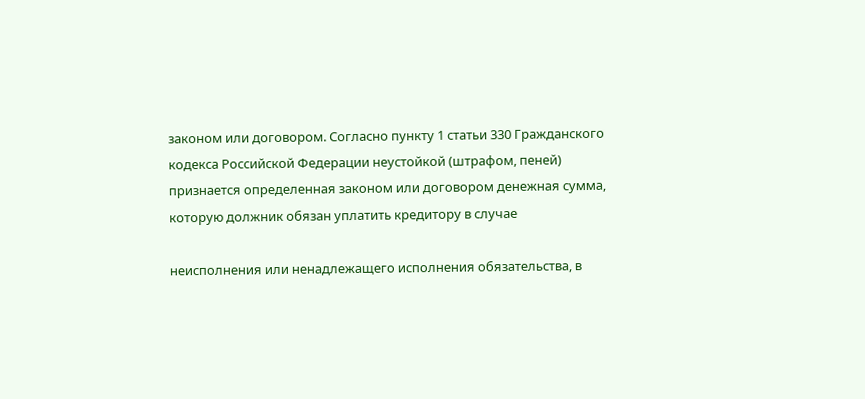законом или договором. Согласно пункту 1 статьи 330 Гражданского кодекса Российской Федерации неустойкой (штрафом, пеней) признается определенная законом или договором денежная сумма, которую должник обязан уплатить кредитору в случае

неисполнения или ненадлежащего исполнения обязательства, в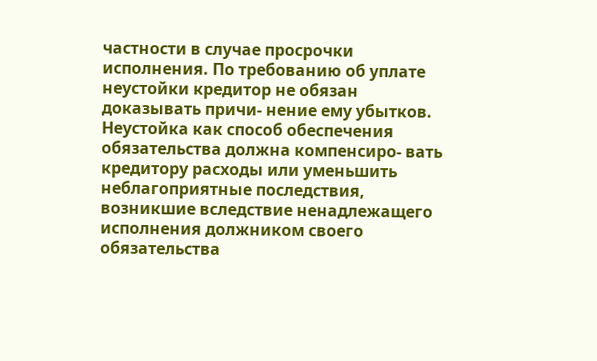частности в случае просрочки исполнения. По требованию об уплате неустойки кредитор не обязан доказывать причи- нение ему убытков. Неустойка как способ обеспечения обязательства должна компенсиро- вать кредитору расходы или уменьшить неблагоприятные последствия, возникшие вследствие ненадлежащего исполнения должником своего обязательства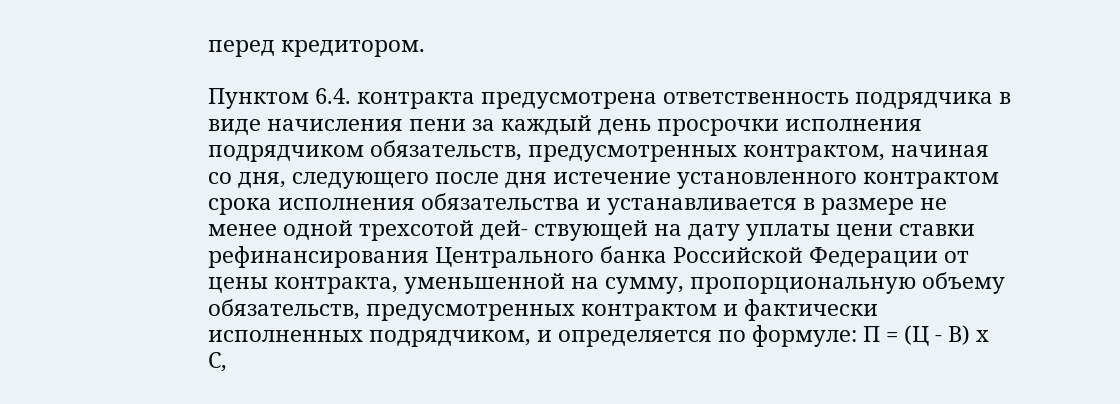перед кредитором.

Пунктом 6.4. контракта предусмотрена ответственность подрядчика в виде начисления пени за каждый день просрочки исполнения подрядчиком обязательств, предусмотренных контрактом, начиная со дня, следующего после дня истечение установленного контрактом срока исполнения обязательства и устанавливается в размере не менее одной трехсотой дей- ствующей на дату уплаты цени ставки рефинансирования Центрального банка Российской Федерации от цены контракта, уменьшенной на сумму, пропорциональную объему обязательств, предусмотренных контрактом и фактически исполненных подрядчиком, и определяется по формуле: П = (Ц - В) х С,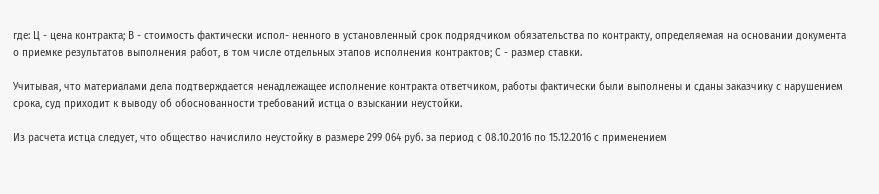где: Ц - цена контракта; В - стоимость фактически испол- ненного в установленный срок подрядчиком обязательства по контракту, определяемая на основании документа о приемке результатов выполнения работ, в том числе отдельных этапов исполнения контрактов; С - размер ставки.

Учитывая, что материалами дела подтверждается ненадлежащее исполнение контракта ответчиком, работы фактически были выполнены и сданы заказчику с нарушением срока, суд приходит к выводу об обоснованности требований истца о взыскании неустойки.

Из расчета истца следует, что общество начислило неустойку в размере 299 064 руб. за период с 08.10.2016 по 15.12.2016 с применением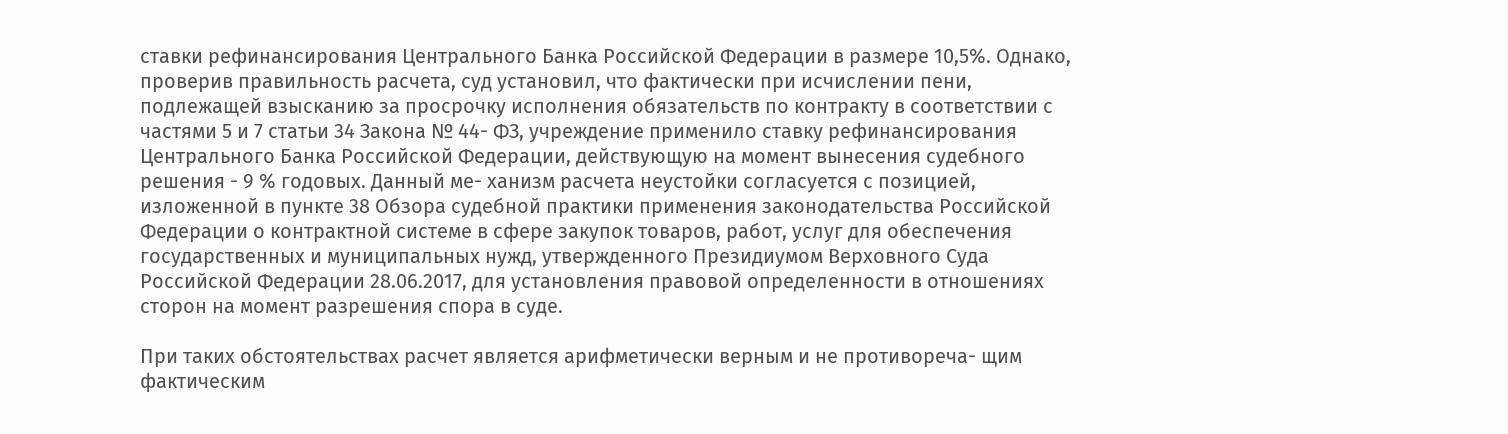ставки рефинансирования Центрального Банка Российской Федерации в размере 10,5%. Однако, проверив правильность расчета, суд установил, что фактически при исчислении пени, подлежащей взысканию за просрочку исполнения обязательств по контракту в соответствии с частями 5 и 7 статьи 34 Закона № 44- ФЗ, учреждение применило ставку рефинансирования Центрального Банка Российской Федерации, действующую на момент вынесения судебного решения - 9 % годовых. Данный ме- ханизм расчета неустойки согласуется с позицией, изложенной в пункте 38 Обзора судебной практики применения законодательства Российской Федерации о контрактной системе в сфере закупок товаров, работ, услуг для обеспечения государственных и муниципальных нужд, утвержденного Президиумом Верховного Суда Российской Федерации 28.06.2017, для установления правовой определенности в отношениях сторон на момент разрешения спора в суде.

При таких обстоятельствах расчет является арифметически верным и не противореча- щим фактическим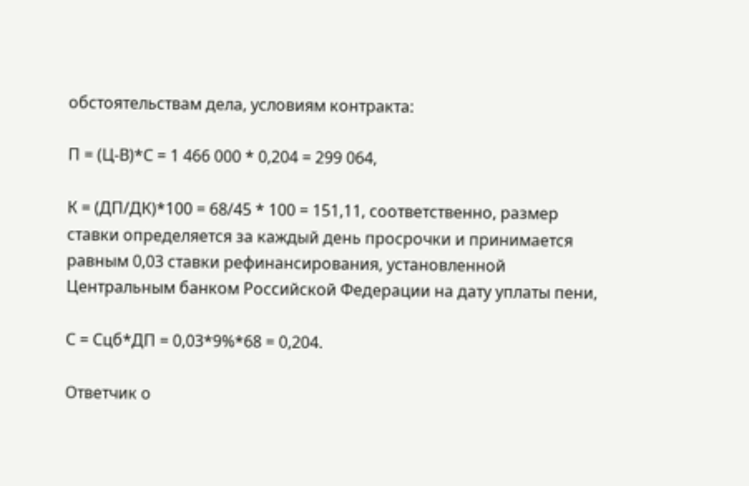обстоятельствам дела, условиям контракта:

П = (Ц-В)*С = 1 466 000 * 0,204 = 299 064,

К = (ДП/ДК)*100 = 68/45 * 100 = 151,11, соответственно, размер ставки определяется за каждый день просрочки и принимается равным 0,03 ставки рефинансирования, установленной Центральным банком Российской Федерации на дату уплаты пени,

С = Сцб*ДП = 0,03*9%*68 = 0,204.

Ответчик о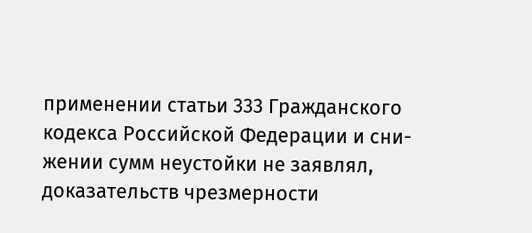применении статьи 333 Гражданского кодекса Российской Федерации и сни- жении сумм неустойки не заявлял, доказательств чрезмерности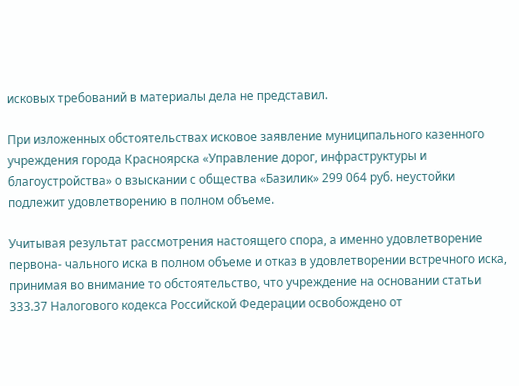исковых требований в материалы дела не представил.

При изложенных обстоятельствах исковое заявление муниципального казенного учреждения города Красноярска «Управление дорог, инфраструктуры и благоустройства» о взыскании с общества «Базилик» 299 064 руб. неустойки подлежит удовлетворению в полном объеме.

Учитывая результат рассмотрения настоящего спора, а именно удовлетворение первона- чального иска в полном объеме и отказ в удовлетворении встречного иска, принимая во внимание то обстоятельство, что учреждение на основании статьи 333.37 Налогового кодекса Российской Федерации освобождено от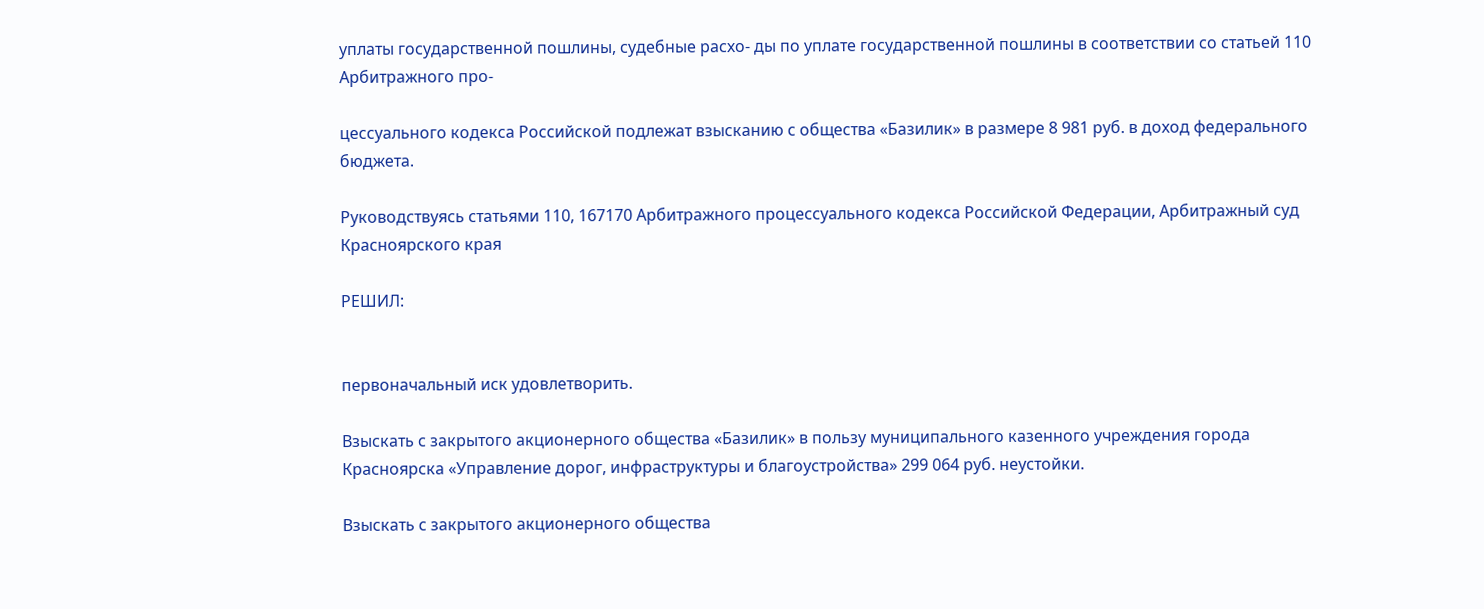уплаты государственной пошлины, судебные расхо- ды по уплате государственной пошлины в соответствии со статьей 110 Арбитражного про-

цессуального кодекса Российской подлежат взысканию с общества «Базилик» в размере 8 981 руб. в доход федерального бюджета.

Руководствуясь статьями 110, 167170 Арбитражного процессуального кодекса Российской Федерации, Арбитражный суд Красноярского края

РЕШИЛ:


первоначальный иск удовлетворить.

Взыскать с закрытого акционерного общества «Базилик» в пользу муниципального казенного учреждения города Красноярска «Управление дорог, инфраструктуры и благоустройства» 299 064 руб. неустойки.

Взыскать с закрытого акционерного общества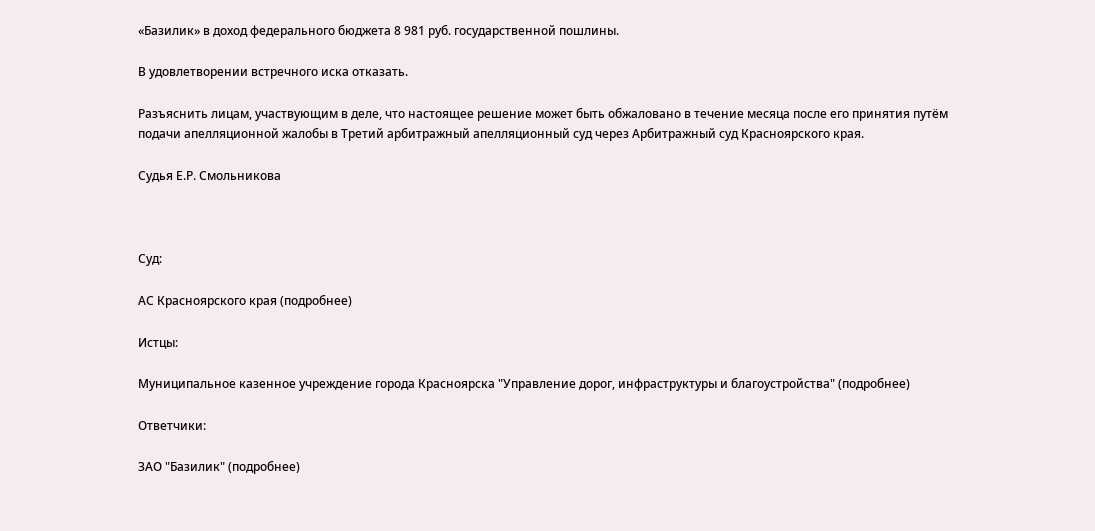«Базилик» в доход федерального бюджета 8 981 руб. государственной пошлины.

В удовлетворении встречного иска отказать.

Разъяснить лицам, участвующим в деле, что настоящее решение может быть обжаловано в течение месяца после его принятия путём подачи апелляционной жалобы в Третий арбитражный апелляционный суд через Арбитражный суд Красноярского края.

Судья Е.Р. Смольникова



Суд:

АС Красноярского края (подробнее)

Истцы:

Муниципальное казенное учреждение города Красноярска "Управление дорог, инфраструктуры и благоустройства" (подробнее)

Ответчики:

ЗАО "Базилик" (подробнее)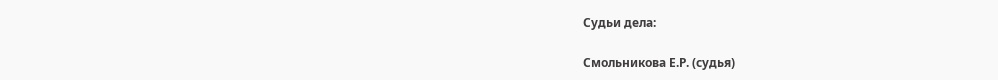Судьи дела:

Смольникова Е.Р. (судья)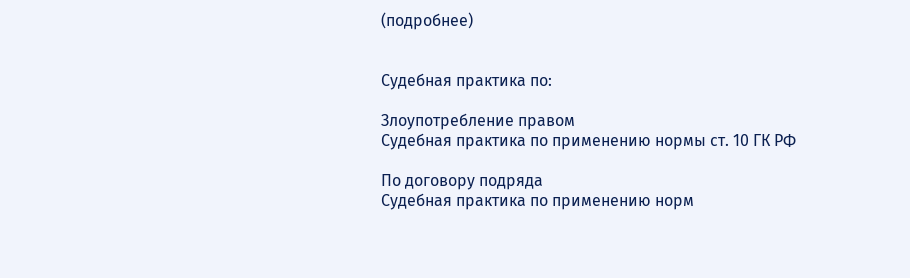(подробнее)


Судебная практика по:

Злоупотребление правом
Судебная практика по применению нормы ст. 10 ГК РФ

По договору подряда
Судебная практика по применению норм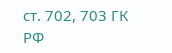ст. 702, 703 ГК РФ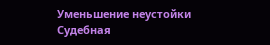Уменьшение неустойки
Судебная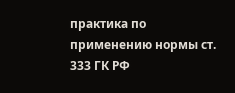практика по применению нормы ст. 333 ГК РФ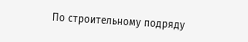По строительному подряду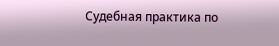Судебная практика по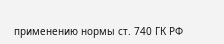применению нормы ст. 740 ГК РФ